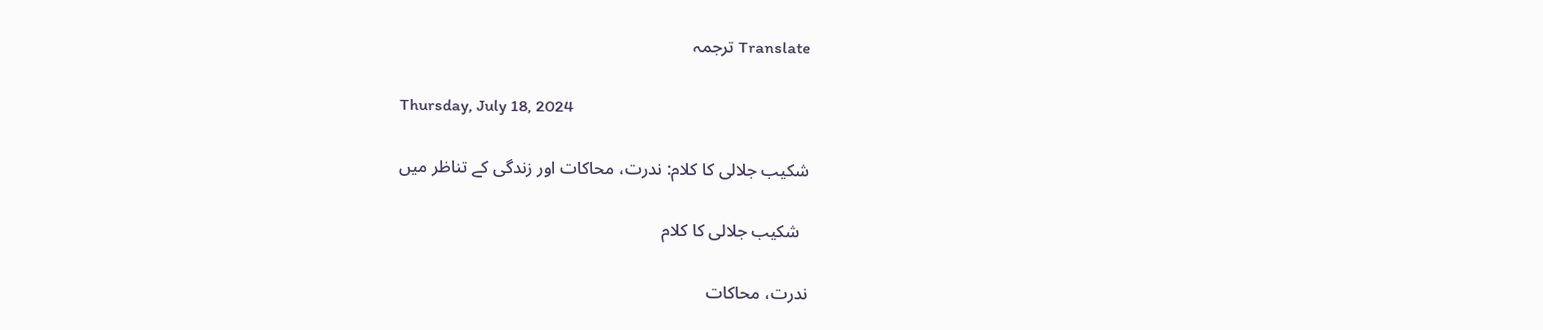Translate ترجمہ

Thursday, July 18, 2024

شکیب جلالی کا کلام: ندرت، محاکات اور زندگی کے تناظر میں

  شکیب جلالی کا کلام

ندرت، محاکات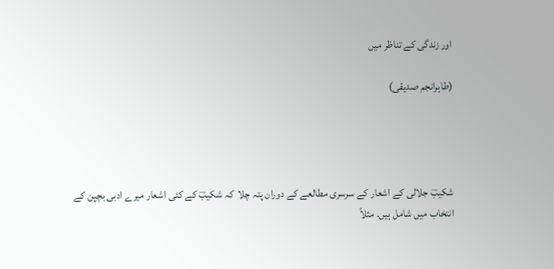اور زندگی کے تناظر میں

(طاہرانجم صدیقی)




شکیبؔ جلالی کے اشعار کے سرسری مطالعے کے دوران پتہ چلا  کہ شکیبؔ کے کئی اشعار میرے ادبی بچپن کے انتخاب میں شامل ہیں. مثلاً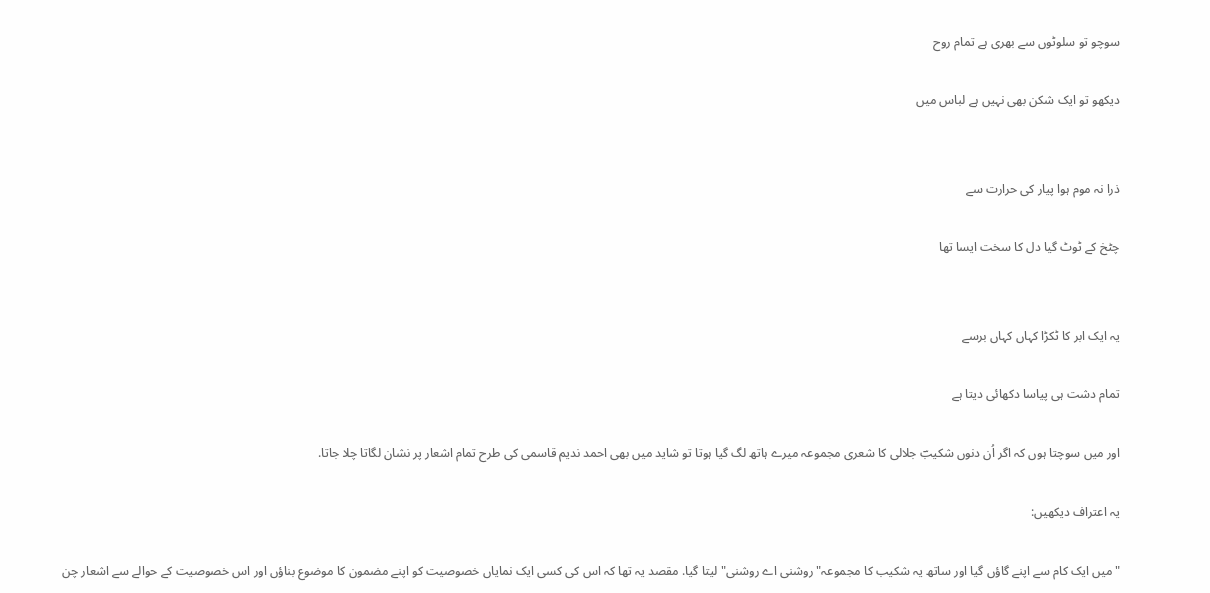سوچو تو سلوٹوں سے بھری ہے تمام روح

دیکھو تو ایک شکن بھی نہیں ہے لباس میں


ذرا نہ موم ہوا پیار کی حرارت سے

چٹخ کے ٹوٹ گیا دل کا سخت ایسا تھا


یہ ایک ابر کا ٹکڑا کہاں کہاں برسے

تمام دشت ہی پیاسا دکھائی دیتا ہے

اور میں سوچتا ہوں کہ اگر اُن دنوں شکیبؔ جلالی کا شعری مجموعہ میرے ہاتھ لگ گیا ہوتا تو شاید میں بھی احمد ندیم قاسمی کی طرح تمام اشعار پر نشان لگاتا چلا جاتا.

یہ اعتراف دیکھیں:

"میں ایک کام سے اپنے گاؤں گیا اور ساتھ یہ شکیب کا مجموعہ" روشنی اے روشنی" لیتا گیا. مقصد یہ تھا کہ اس کی کسی ایک نمایاں خصوصیت کو اپنے مضمون کا موضوع بناؤں اور اس خصوصیت کے حوالے سے اشعار چن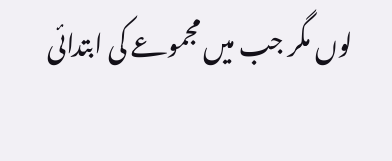لوں مگر جب میں مجموعے کی ابتدائی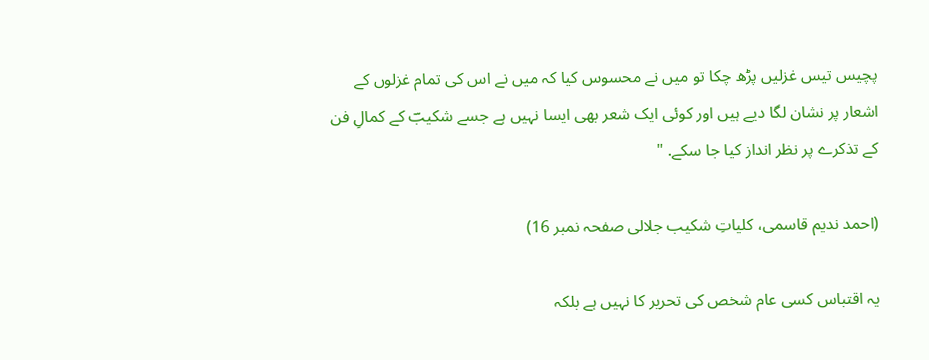پچیس تیس غزلیں پڑھ چکا تو میں نے محسوس کیا کہ میں نے اس کی تمام غزلوں کے اشعار پر نشان لگا دیے ہیں اور کوئی ایک شعر بھی ایسا نہیں ہے جسے شکیبؔ کے کمالِ فن کے تذکرے پر نظر انداز کیا جا سکے. "

(احمد ندیم قاسمی، کلیاتِ شکیب جلالی صفحہ نمبر 16)

یہ اقتباس کسی عام شخص کی تحریر کا نہیں ہے بلکہ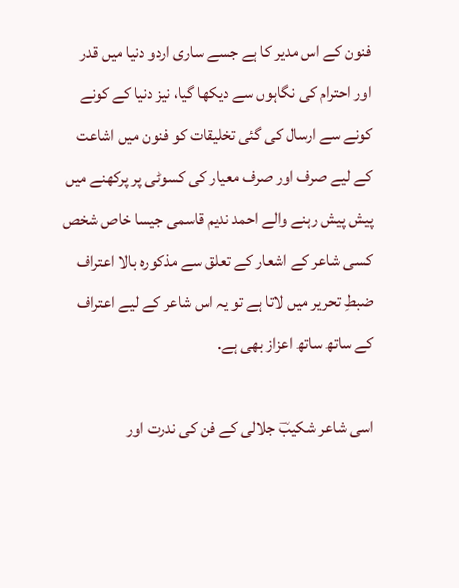فنون کے اس مدیر کا ہے جسے ساری اردو دنیا میں قدر اور احترام کی نگاہوں سے دیکھا گیا، نیز دنیا کے کونے کونے سے ارسال کی گئی تخلیقات کو فنون میں اشاعت کے لیے صرف اور صرف معیار کی کسوٹی پر پرکھنے میں پیش پیش رہنے والے احمد ندیم قاسمی جیسا خاص شخص کسی شاعر کے اشعار کے تعلق سے مذکورہ بالا اعتراف ضبطِ تحریر میں لاتا ہے تو یہ اس شاعر کے لیے اعتراف کے ساتھ ساتھ اعزاز بھی ہے.

اسی شاعر شکیبؔ جلالی کے فن کی ندرت اور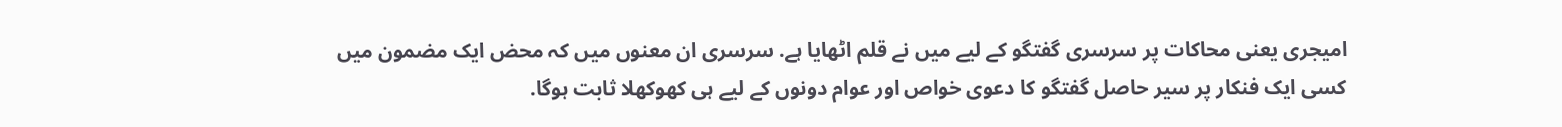امیجری یعنی محاکات پر سرسری گفتگو کے لیے میں نے قلم اٹھایا ہے. سرسری ان معنوں میں کہ محض ایک مضمون میں کسی ایک فنکار پر سیر حاصل گفتگو کا دعوی خواص اور عوام دونوں کے لیے ہی کھوکھلا ثابت ہوگا.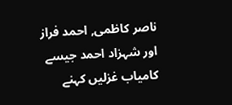ناصر کاظمی, احمد فراز اور شہزاد احمد جیسے کامیاب غزلیں کہنے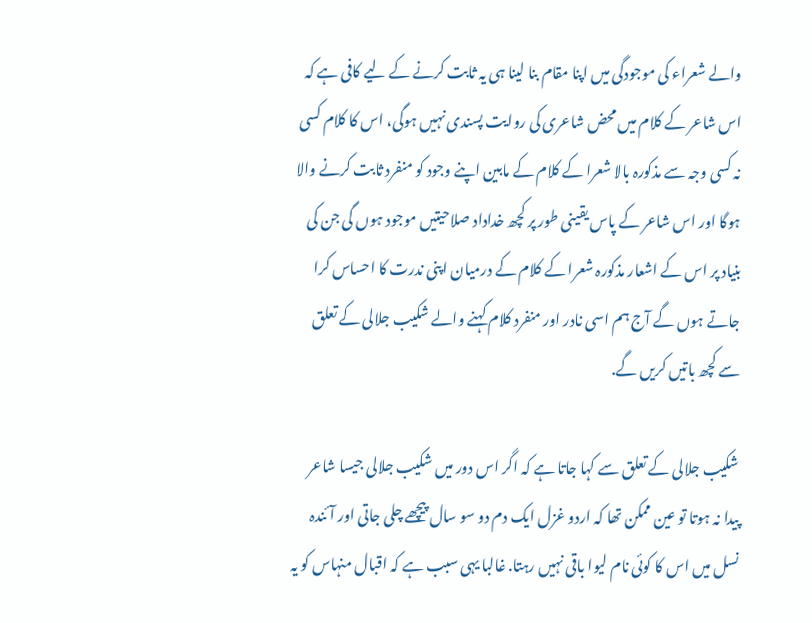والے شعراء کی موجودگی میں اپنا مقام بنا لینا ہی یہ ثابت کرنے کے لیے کافی ہے کہ اس شاعر کے کلام میں محض شاعری کی روایت پسندی نہیں ہوگی، اس کا کلام کسی نہ کسی وجہ سے مذکورہ بالا شعرا کے کلام کے مابین اپنے وجود کو منفرد ثابت کرنے والا ہوگا اور اس شاعر کے پاس یقینی طور پر کچھ خداداد صلاحیتیں موجود ہوں گی جن کی بنیاد پر اس کے اشعار مذکورہ شعرا کے کلام کے درمیان اپنی ندرت کا احساس کرا جاتے ہوں گے آج ہم اسی نادر اور منفرد کلام کہنے والے شکیب جلالی کے تعلق سے کچھ باتیں کریں گے.

شکیب جلالی کے تعلق سے کہا جاتا ہے کہ اگر اس دور میں شکیب جلالی جیسا شاعر پیدا نہ ہوتا تو عین ممکن تھا کہ اردو غزل ایک دم دو سو سال پیچھے چلی جاتی اور آئندہ نسل میں اس کا کوئی نام لیوا باقی نہیں رہتا. غالبا یہی سبب ہے کہ اقبال منہاس کو یہ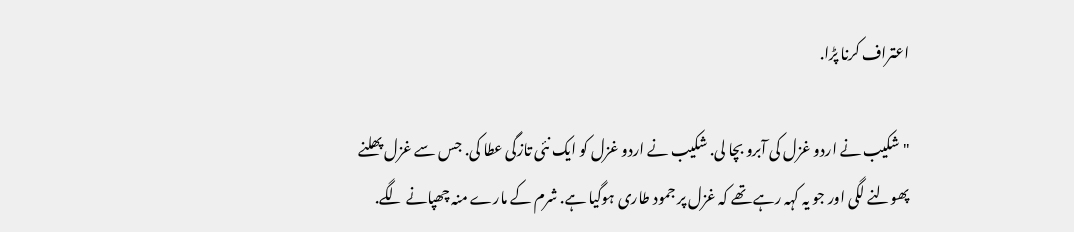اعتراف کرنا پڑا.

"شکیب نے اردو غزل کی آبرو بچا لی. شکیب نے اردو غزل کو ایک نئی تازگی عطا کی. جس سے غزل پھلنے پھولنے لگی اور جو یہ کہہ رہے تھے کہ غزل پر جمود طاری ہوگیا ہے. شرم کے مارے منہ چھپانے لگے.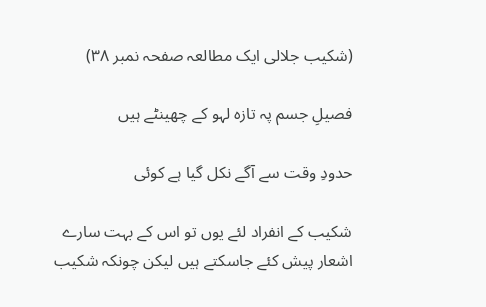(شکیب جلالی ایک مطالعہ صفحہ نمبر ٣٨)

فصیلِ جسم پہ تازہ لہو کے چھینٹے ہیں

حدودِ وقت سے آگے نکل گیا ہے کوئی

شکیب کے انفراد لئے یوں تو اس کے بہت سارے اشعار پیش کئے جاسکتے ہیں لیکن چونکہ شکیب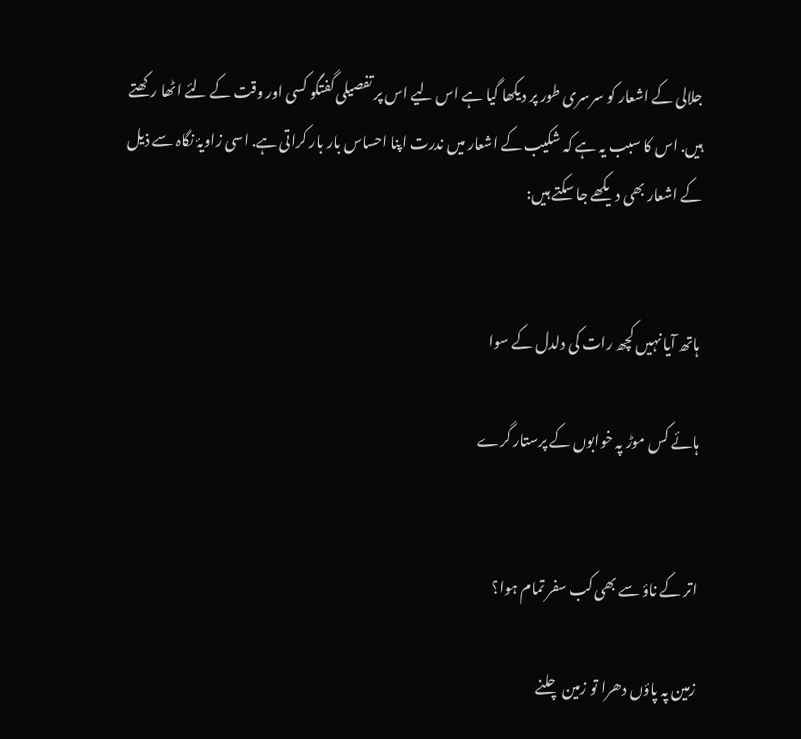جلالی کے اشعار کو سرسری طور پر دیکھا گیا ہے اس لیے اس پر تفصیلی گفتگو کسی اور وقت کے لئے اٹھا رکھتے ہیں. اس کا سبب یہ ہے کہ شکیب کے اشعار میں ندرت اپنا احساس بار بار کراتی ہے. اسی زاویۂ نگاہ سے ذیل کے اشعار بھی دیکھے جا سکتے ہیں:


ہاتھ آیا نہیں کچھ رات کی دلدل کے سوا

ہائے کس موڑ پہ خوابوں کے پرستار گرے


اتر کے ناؤ سے بھی کب سفر تمام ہوا؟

زمین پہ پاؤں دھرا تو زمین چلنے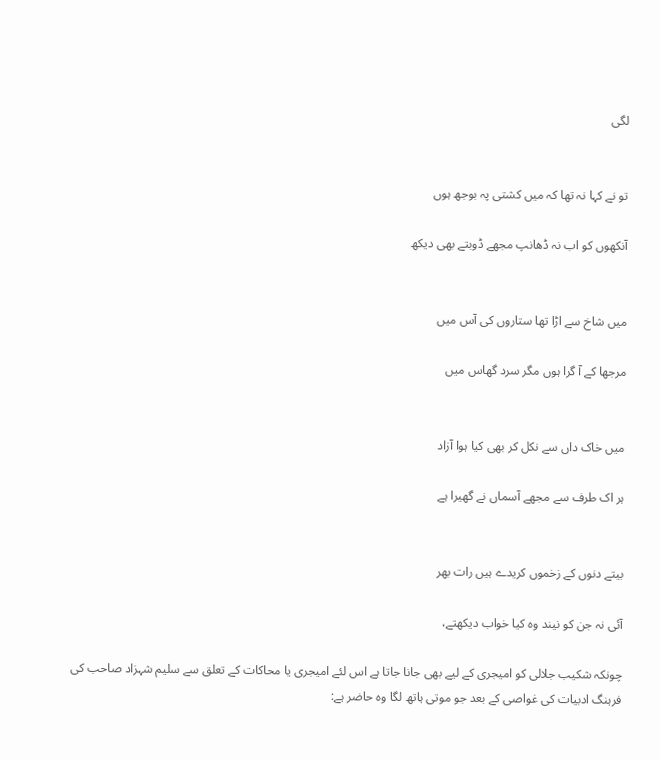لگی


تو نے کہا نہ تھا کہ میں کشتی پہ بوجھ ہوں

آنکھوں کو اب نہ ڈھانپ مجھے ڈوبتے بھی دیکھ


میں شاخ سے اڑا تھا ستاروں کی آس میں

مرجھا کے آ گرا ہوں مگر سرد گھاس میں


میں خاک داں سے نکل کر بھی کیا ہوا آزاد

ہر اک طرف سے مجھے آسماں نے گھیرا ہے


بیتے دنوں کے زخموں کریدے ہیں رات بھر

آئی نہ جن کو نیند وہ کیا خواب دیکھتے،

چونکہ شکیب جلالی کو امیجری کے لیے بھی جانا جاتا ہے اس لئے امیجری یا محاکات کے تعلق سے سلیم شہزاد صاحب کی فرہنگ ادبیات کی غواصی کے بعد جو موتی ہاتھ لگا وہ حاضر ہے: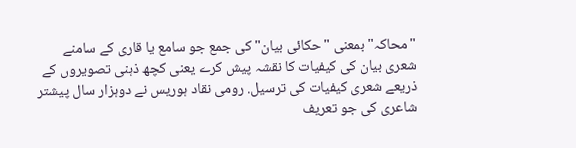"محاکہ" بمعنی "حکائی بیان" کی جمع جو سامع یا قاری کے سامنے شعری بیان کی کیفیات کا نقشہ پیش کرے یعنی کچھ ذہنی تصویروں کے ذریعے شعری کیفیات کی ترسیل. رومی نقاد ہوریس نے دوہزار سال پیشتر شاعری کی جو تعریف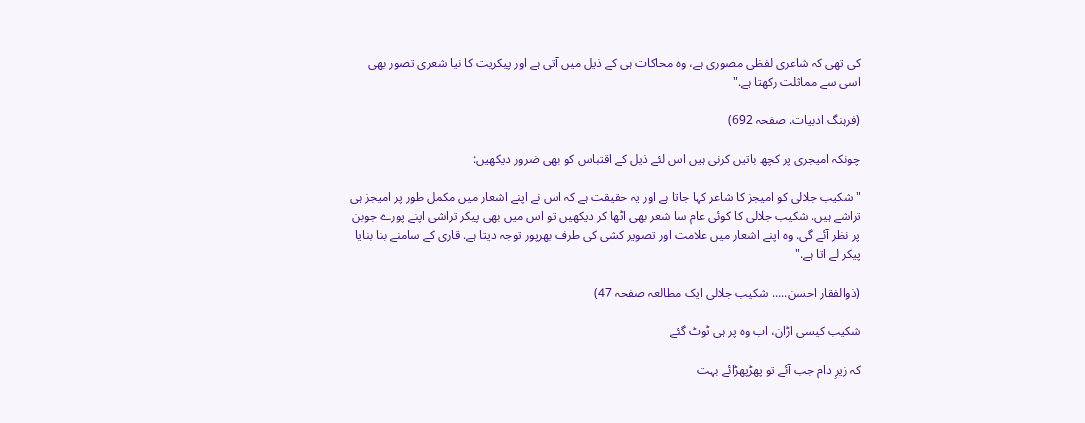کی تھی کہ شاعری لفظی مصوری ہے، وہ محاکات ہی کے ذیل میں آتی ہے اور پیکریت کا نیا شعری تصور بھی اسی سے مماثلت رکھتا ہے."

(فرہنگ ادبیات. صفحہ 692)

چونکہ امیجری پر کچھ باتیں کرنی ہیں اس لئے ذیل کے اقتباس کو بھی ضرور دیکھیں:

"شکیب جلالی کو امیجز کا شاعر کہا جاتا ہے اور یہ حقیقت ہے کہ اس نے اپنے اشعار میں مکمل طور پر امیجز ہی تراشے ہیں. شکیب جلالی کا کوئی عام سا شعر بھی اٹھا کر دیکھیں تو اس میں بھی پیکر تراشی اپنے پورے جوبن پر نظر آئے گی. وہ اپنے اشعار میں علامت اور تصویر کشی کی طرف بھرپور توجہ دیتا ہے. قاری کے سامنے بنا بنایا پیکر لے اتا ہے."

(ذوالفقار احسن..... شکیب جلالی ایک مطالعہ صفحہ 47)

شکیب کیسی اڑان، اب وہ پر ہی ٹوٹ گئے

کہ زیرِ دام جب آئے تو پھڑپھڑائے بہت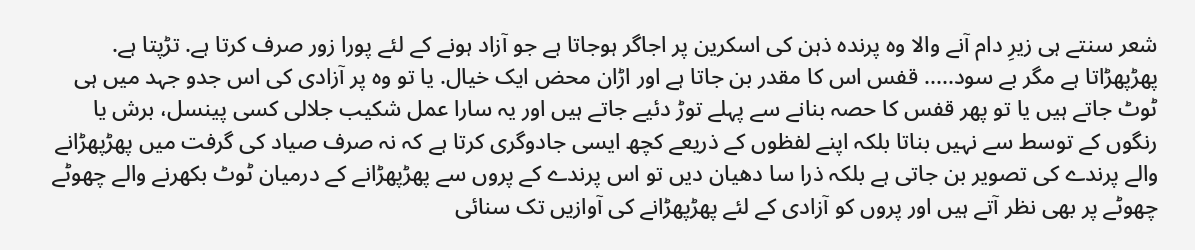شعر سنتے ہی زیرِ دام آنے والا وہ پرندہ ذہن کی اسکرین پر اجاگر ہوجاتا ہے جو آزاد ہونے کے لئے پورا زور صرف کرتا ہے. تڑپتا ہے. پھڑپھڑاتا ہے مگر بے سود..... قفس اس کا مقدر بن جاتا ہے اور اڑان محض ایک خیال. یا تو وہ پر آزادی کی اس جدو جہد میں ہی ٹوٹ جاتے ہیں یا تو پھر قفس کا حصہ بنانے سے پہلے توڑ دئیے جاتے ہیں اور یہ سارا عمل شکیب جلالی کسی پینسل، برش یا رنگوں کے توسط سے نہیں بناتا بلکہ اپنے لفظوں کے ذریعے کچھ ایسی جادوگری کرتا ہے کہ نہ صرف صیاد کی گرفت میں پھڑپھڑانے والے پرندے کی تصویر بن جاتی ہے بلکہ ذرا سا دھیان دیں تو اس پرندے کے پروں سے پھڑپھڑانے کے درمیان ٹوٹ بکھرنے والے چھوٹے چھوٹے پر بھی نظر آتے ہیں اور پروں کو آزادی کے لئے پھڑپھڑانے کی آوازیں تک سنائی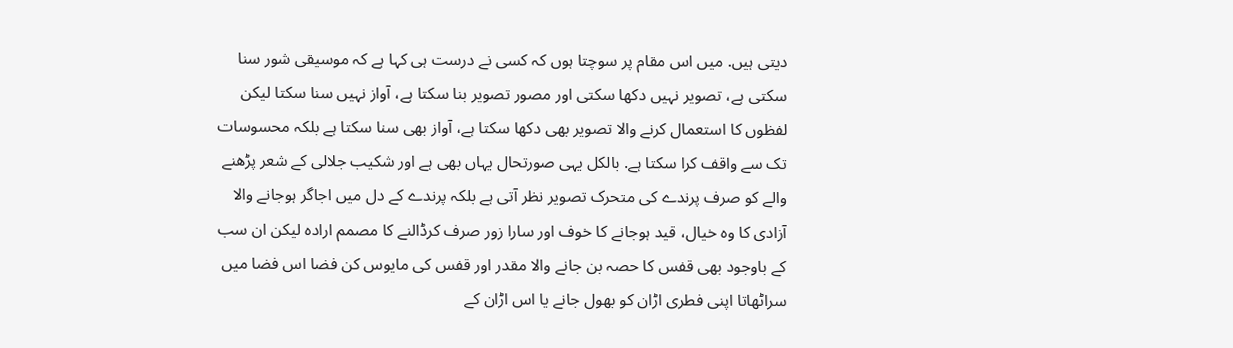دیتی ہیں. میں اس مقام پر سوچتا ہوں کہ کسی نے درست ہی کہا ہے کہ موسیقی شور سنا سکتی ہے، تصویر نہی‍ں دکھا سکتی اور مصور تصویر بنا سکتا ہے، آواز نہیں سنا سکتا لیکن لفظوں کا استعمال کرنے والا تصویر بھی دکھا سکتا ہے، آواز بھی سنا سکتا ہے بلکہ محسوسات تک سے واقف کرا سکتا ہے. بالکل یہی صورتحال یہاں بھی ہے اور شکیب جلالی کے شعر پڑھنے والے کو صرف پرندے کی متحرک تصویر نظر آتی ہے بلکہ پرندے کے دل میں اجاگر ہوجانے والا آزادی کا وہ خیال، قید ہوجانے کا خوف اور سارا زور صرف کرڈالنے کا مصمم ارادہ لیکن ان سب کے باوجود بھی قفس کا حصہ بن جانے والا مقدر اور قفس کی مایوس کن فضا اس فضا میں سراٹھاتا اپنی فطری اڑان کو بھول جانے یا اس اڑان کے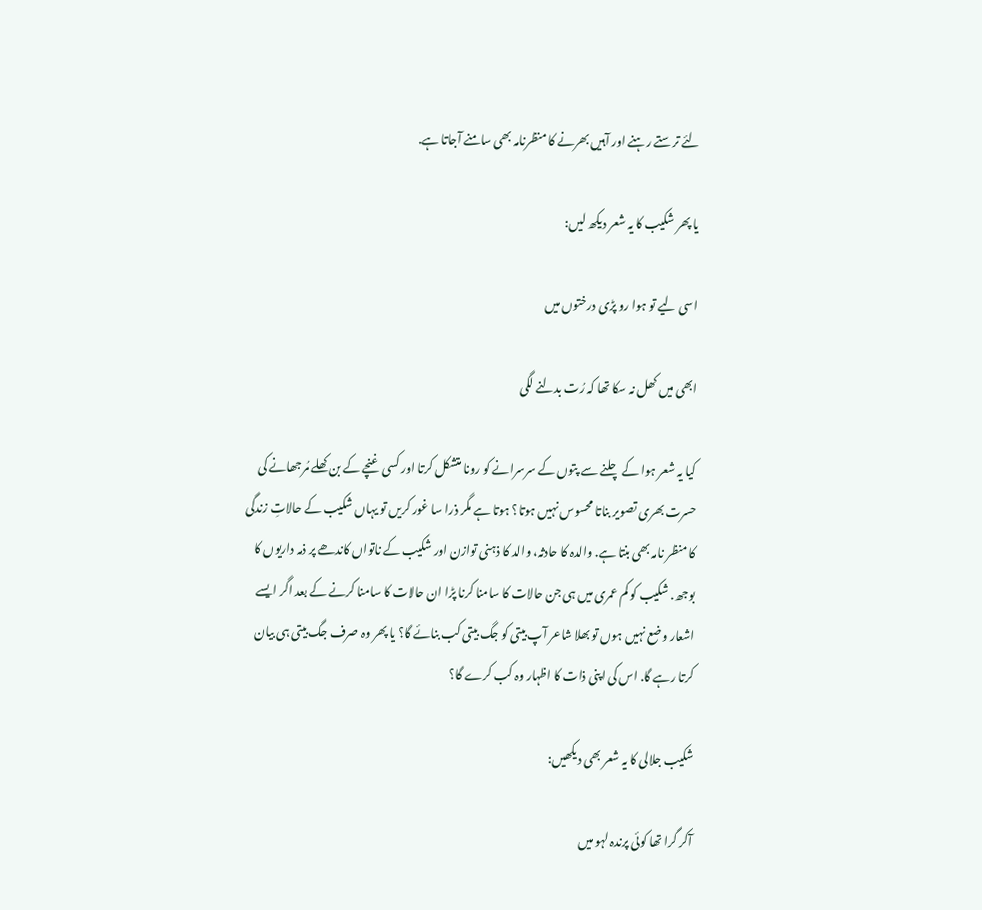لئے ترستے رہنے اور آہیں بھرنے کا منظرنامہ بھی سامنے آجاتا ہے.

یا پھر شکیب کا یہ شعر دیکھ لیں:

اسی لیے تو ہوا رو پڑی درختوں میں

ابھی میں کھل نہ سکا تھا کہ رُت بدلنے لگی

کیا یہ شعر ہوا کے چلنے سے پتوں کے سرسرانے کو رونا متشکل کرتا اور کسی غنچے کے بن کھلے مُرجھانے کی حسرت بھری تصویر بناتا محسوس نہیں ہوتا؟ ہوتا ہے مگر ذرا سا غور کریں تو یہاں شکیب کے حالاتِ زندگی کا منظر نامہ بھی بنتا ہے. والدہ کا حادثہ، والد کا ذہنی توازن اور شکیب کے ناتواں کاندھے پر ذمہ داریوں کا بوجھ. شکیب کو کم عمری میں ہی جن حالات کا سامنا کرنا پڑا ان حالات کا سامنا کرنے کے بعد اگر ایسے اشعار وضع نہیں ہوں تو بھلا شاعر آپ بیتی کو جگ بیتی کب بنائے گا؟ یا پھر وہ صرف جگ بیتی ہی بیان کرتا رہے گا. اس کی اپنی ذات کا اظہار وہ کب کرے گا؟

شکیب جلالی کا یہ شعر بھی دیکھیں:

آکر گرا تھا کوئی پرندہ لہو میں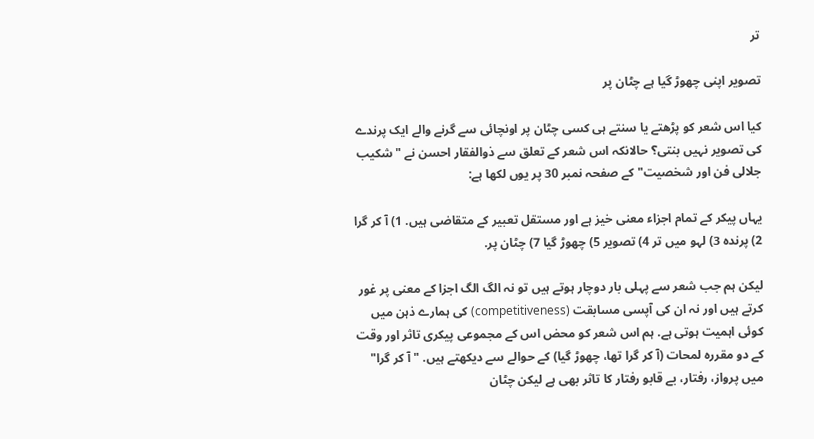تر

تصویر اپنی چھوڑ گیا ہے چٹان پر

کیا اس شعر کو پڑھتے یا سنتے ہی کسی چٹان پر اونچائی سے گرنے والے ایک پرندے کی تصویر نہیں بنتی؟ حالانکہ اس شعر کے تعلق سے ذوالفقار احسن نے "شکیب جلالی فن اور شخصیت" کے صفحہ نمبر 30 پر یوں لکھا ہے:

یہاں پیکر کے تمام اجزاء معنی خیز ہے اور مستقل تعبیر کے متقاضی ہیں. 1) آ کر گرا 2) پرندہ 3) لہو میں تر 4) تصویر 5) چھوڑ گیا 7) چٹان پر.

لیکن ہم جب شعر سے پہلی بار دوچار ہوتے ہیں تو نہ الگ الگ اجزا کے معنی پر غور کرتے ہیں اور نہ ان کی آپسی مسابقت (competitiveness) کی ہمارے ذہن میں کوئی اہمیت ہوتی ہے. ہم اس شعر کو محض اس کے مجموعی پیکری تاثر اور وقت کے دو مقررہ لمحات (آ کر گرا تھا، چھوڑ گیا) کے حوالے سے دیکھتے ہیں. "آ کر گرا" میں پرواز، رفتار، بے قابو رفتار کا تاثر بھی ہے لیکن چٹان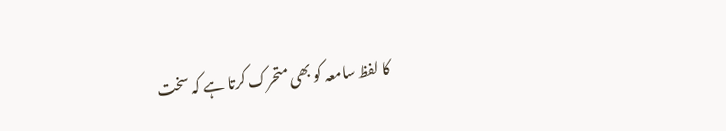کا لفظ سامعہ کو بھی متحرک کرتا ہے کہ سخت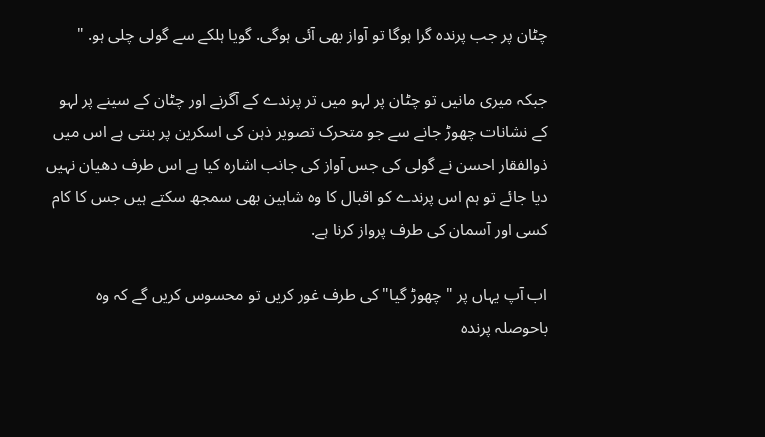چٹان پر جب پرندہ گرا ہوگا تو آواز بھی آئی ہوگی. گویا ہلکے سے گولی چلی ہو. "

جبکہ میری مانیں تو چٹان پر لہو میں تر پرندے کے آگرنے اور چٹان کے سینے پر لہو کے نشانات چھوڑ جانے سے جو متحرک تصویر ذہن کی اسکرین پر بنتی ہے اس میں ذوالفقار احسن نے گولی کی جس آواز کی جانب اشارہ کیا ہے اس طرف دھیان نہیں دیا جائے تو ہم اس پرندے کو اقبال کا وہ شاہین بھی سمجھ سکتے ہی‍ں جس کا کام کسی اور آسمان کی طرف پرواز کرنا ہے.

اب آپ یہاں پر "چھوڑ گیا" کی طرف غور کریں تو محسوس کریں گے کہ وہ باحوصلہ پرندہ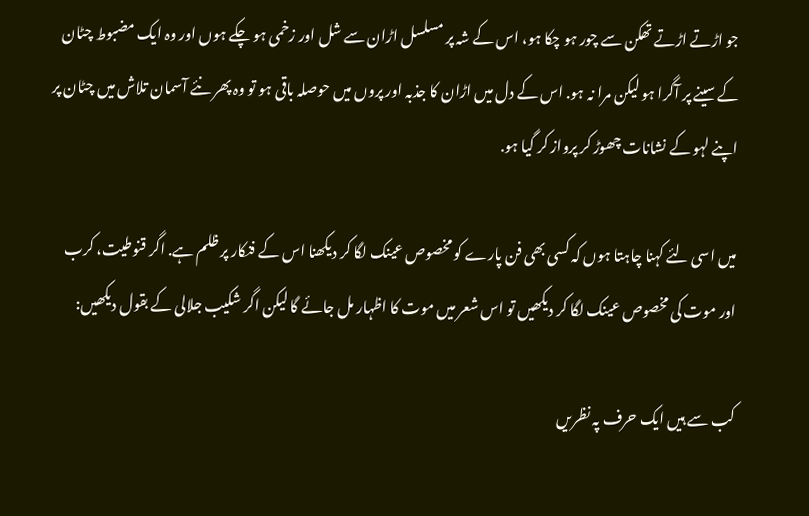جو اڑتے اڑتے تھکن سے چور ہو چکا ہو، اس کے شہ پر مسلسل اڑان سے شل اور زخمی ہو چکے ہوں اور وہ ایک مضبوط چٹان کے سینے پر آگرا ہو لیکن مرا نہ ہو. اس کے دل میں اڑان کا جذبہ اور پروں میں حوصلہ باقی ہو تو وہ پھر نئے آسمان تلاش میں چٹان پر اپنے لہو کے نشانات چھوڑ کر پرواز کر گیا ہو.

میں اسی لئے کہنا چاہتا ہوں کہ کسی بھی فن پارے کو مخصوص عینک لگا کر دیکھنا اس کے فنکار پر ظلم ہے. اگر قنوطیت، کرب اور موت کی مخصوص عینک لگا کر دیکھیں تو اس شعر میں موت کا اظہار مل جائے گا لیکن اگر شکیب جلالی کے بقول دیکھیں:

کب سے ہیں ایک حرف پہ نظریں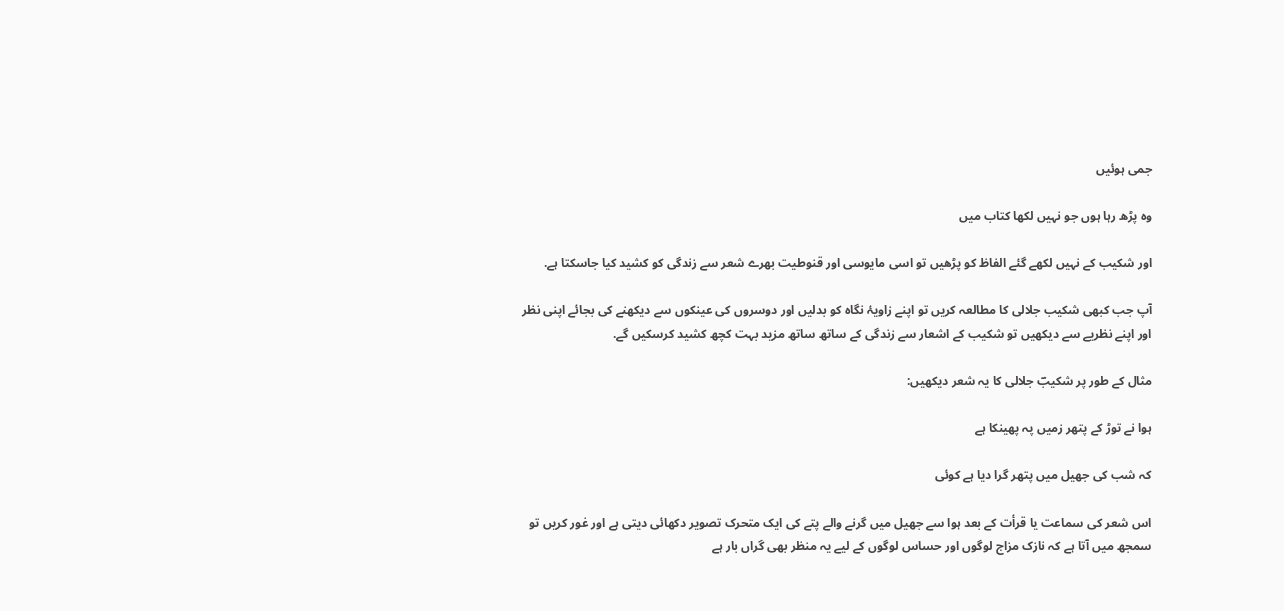جمی ہوئیں

وہ پڑھ رہا ہوں جو نہیں لکھا کتاب میں

اور شکیب کے نہیں لکھے گئے الفاظ کو پڑھیں تو اسی مایوسی اور قنوطیت بھرے شعر سے زندگی کو کشید کیا جاسکتا ہے.

آپ جب کبھی شکیب جلالی کا مطالعہ کریں تو اپنے زاویۂ نگاہ کو بدلیں اور دوسروں کی عینکوں سے دیکھنے کی بجائے اپنی نظر اور اپنے نظریے سے دیکھیں تو شکیب کے اشعار سے زندگی کے ساتھ ساتھ مزید بہت کچھ کشید کرسکیں گے.

مثال کے طور پر شکیبؔ جلالی کا یہ شعر دیکھیں:

ہوا نے توڑ کے پتھر زمیں پہ پھینکا ہے

کہ شب کی جھیل میں پتھر گرا دیا ہے کوئی

اس شعر کی سماعت یا قرأت کے بعد ہوا سے جھیل میں گرنے والے پتے کی ایک متحرک تصویر دکھائی دیتی ہے اور غور کریں تو سمجھ میں آتا ہے کہ نازک مزاج لوگوں اور حساس لوگوں کے لیے یہ منظر بھی گراں بار ہے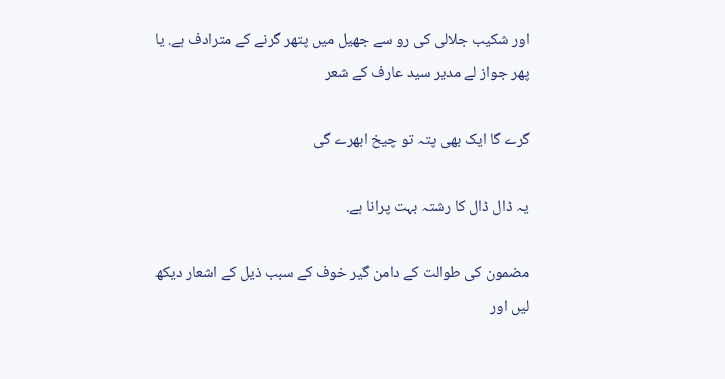اور شکیب جلالی کی رو سے جھیل میں پتھر گرنے کے مترادف ہے. یا پھر جواز لے مدیر سید عارف کے شعر

گرے گا ایک بھی پتہ تو چیخ ابھرے گی

یہ ڈال ڈال کا رشتہ بہت پرانا ہے.

مضمون کی طوالت کے دامن گیر خوف کے سبب ذیل کے اشعار دیکھ لیں اور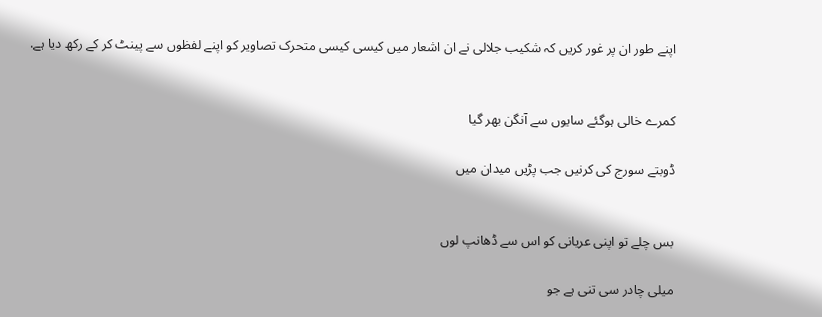اپنے طور ان پر غور کریں کہ شکیب جلالی نے ان اشعار میں کیسی کیسی متحرک تصاویر کو اپنے لفظوں سے پینٹ کر کے رکھ دیا ہے.


کمرے خالی ہوگئے سایوں سے آنگن بھر گیا

ڈوبتے سورج کی کرنیں جب پڑیں میدان میں


بس چلے تو اپنی عریانی کو اس سے ڈھانپ لوں

میلی چادر سی تنی ہے جو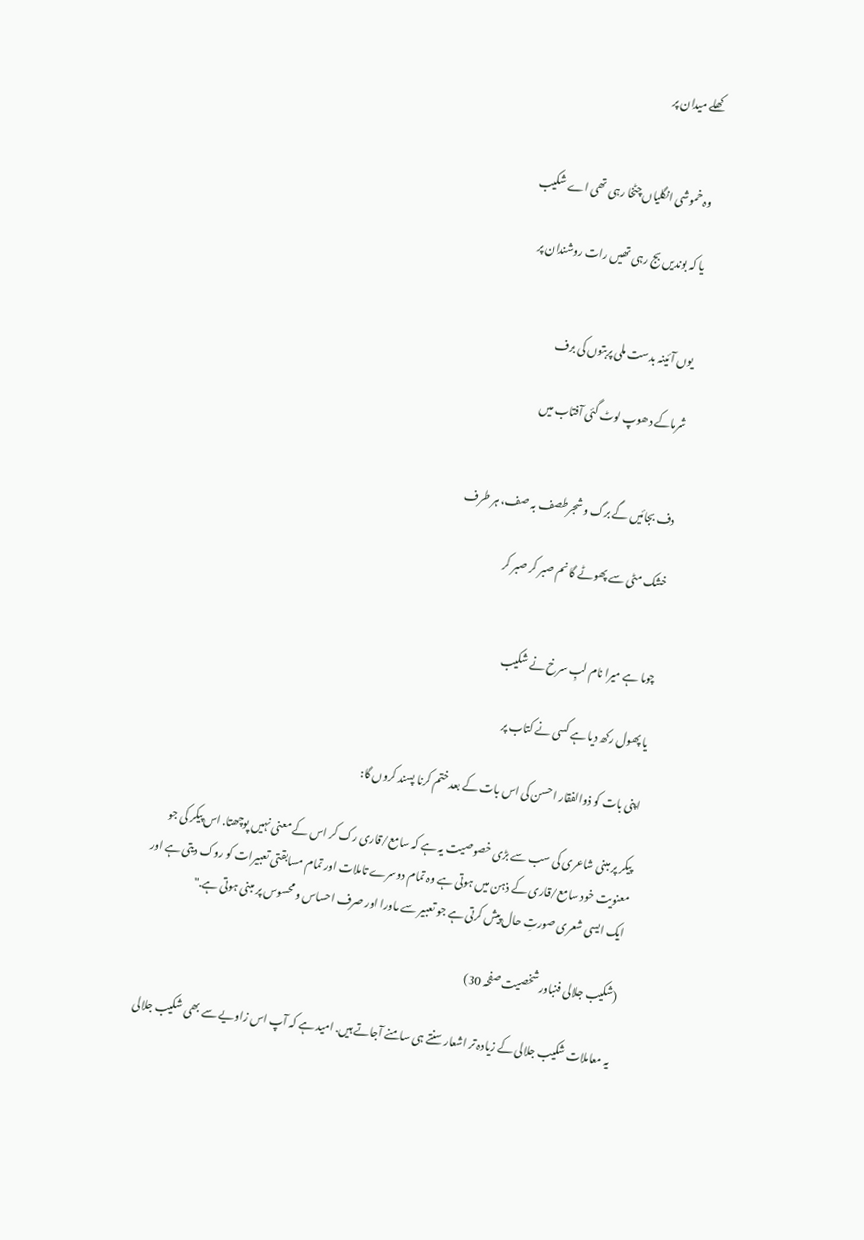کھلے میدان پر


وہ خموشی انگلیاں چٹخا رہی تھی اے شکیب

یا کہ بوندیں بج رہی تھیں رات روشندان پر


یوں آئینہ بدست ملی پربتوں کی برف

شرماکے دھوپ لوٹ گئی آفتاب میں


دف بجائیں گے برگ و شجرطصف بہ صف، ہر طرف

خشک مٹی سے پھوٹے گا نم صبر کر صبر کر


چوما ہے میرا نام لبِ سرخ نے شکیب

یا پھول رکھ دیا ہے کسی نے کتاب پر

اپنی بات کو ذوالفقار احسن کی اس بات کے بعد ختم کرنا پسند کروں گا:

پیکر پر مبنی شاعری کی سب سے بڑی خصوصیت یہ ہے کہ سامع/قاری رک کر اس کے معنی نہیں پوچھتا. اس پیکر کی جو معنویت خود سامع/قاری کے ذہن میں ہوتی ہے وہ تمام دوسرے تاملات اور تمام مسابقتی تعبیرات کو روک دیتی ہے اور ایک ایسی شعری صورتِ حال پیش کرتی ہے جو تعبیر سے ماورا اور صرف احساس و محسوس پر مبنی ہوتی ہے."

(شکیب جلالی فنباور شخصیت صفحہ 30)

یہ معاملات شکیب جلالی کے زیادہ تر اشعار سنتے ہی سامنے آجاتے ہیں. امید ہے کہ آپ اس زاویے سے بھی شکیب جلالی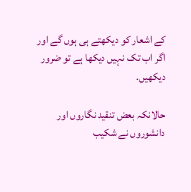کے اشعار کو دیکھتے ہی ہوں گے اور اگر اب تک نہیں دیکھا ہے تو ضرور دیکھیں.

حالانکہ بعض تنقید نگاروں اور دانشوروں نے شکیب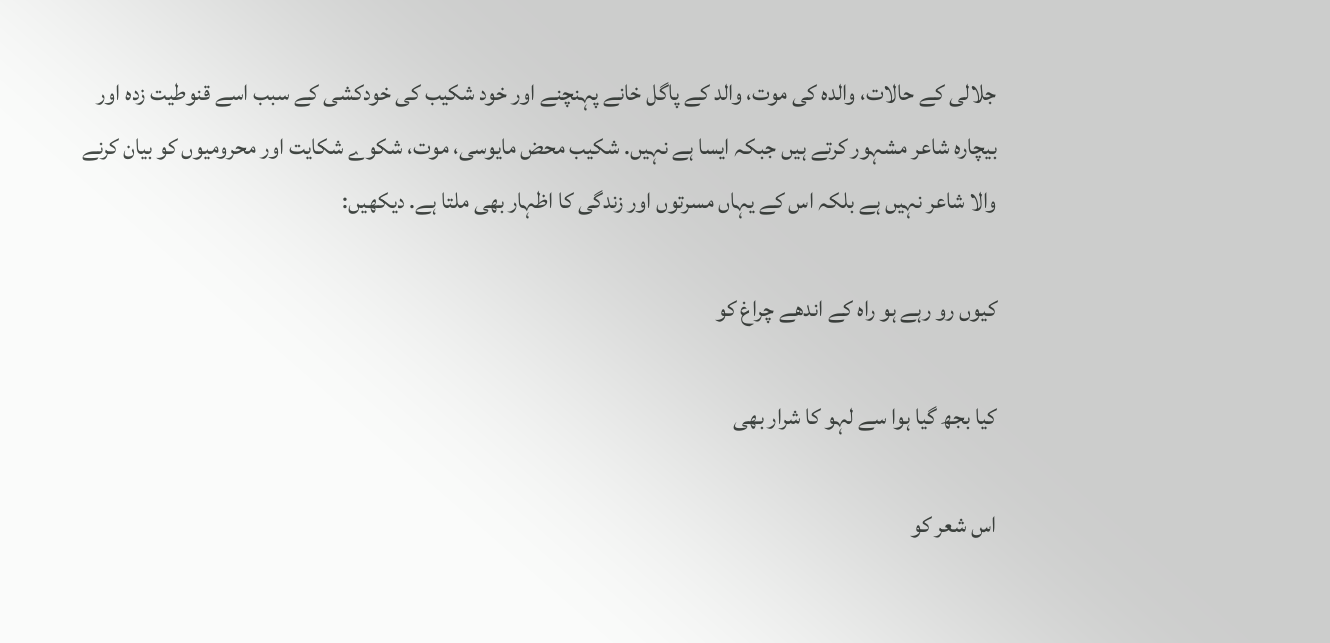جلالی کے حالات، والدہ کی موت، والد کے پاگل خانے پہنچنے اور خود شکیب کی خودکشی کے سبب اسے قنوطیت زدہ اور بیچارہ شاعر مشہور کرتے ہیں جبکہ ایسا ہے نہیں. شکیب محض مایوسی، موت، شکوے شکایت اور محرومیوں کو بیان کرنے والا شاعر نہیں ہے بلکہ اس کے یہاں مسرتوں اور زندگی کا اظہار بھی ملتا ہے. دیکھیں:

کیوں رو رہے ہو راہ کے اندھے چراغ کو

کیا بجھ گیا ہوا سے لہو کا شرار بھی

اس شعر کو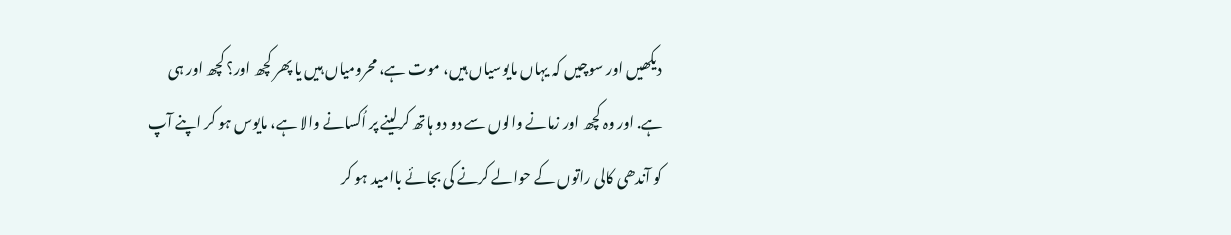دیکھیں اور سوچیں کہ یہاں مایوسیاں ہیں، موت ہے، محرومیاں ہیں یا پھر کچھ اور؟ کچھ اور ہی ہے. اور وہ کچھ اور زمانے والوں سے دو دو ہاتھ کرلینے پر اُکسانے والا ہے، مایوس ہو کر اپنے آپ کو آندھی کالی راتوں کے حوالے کرنے کی بجائے باامید ہو کر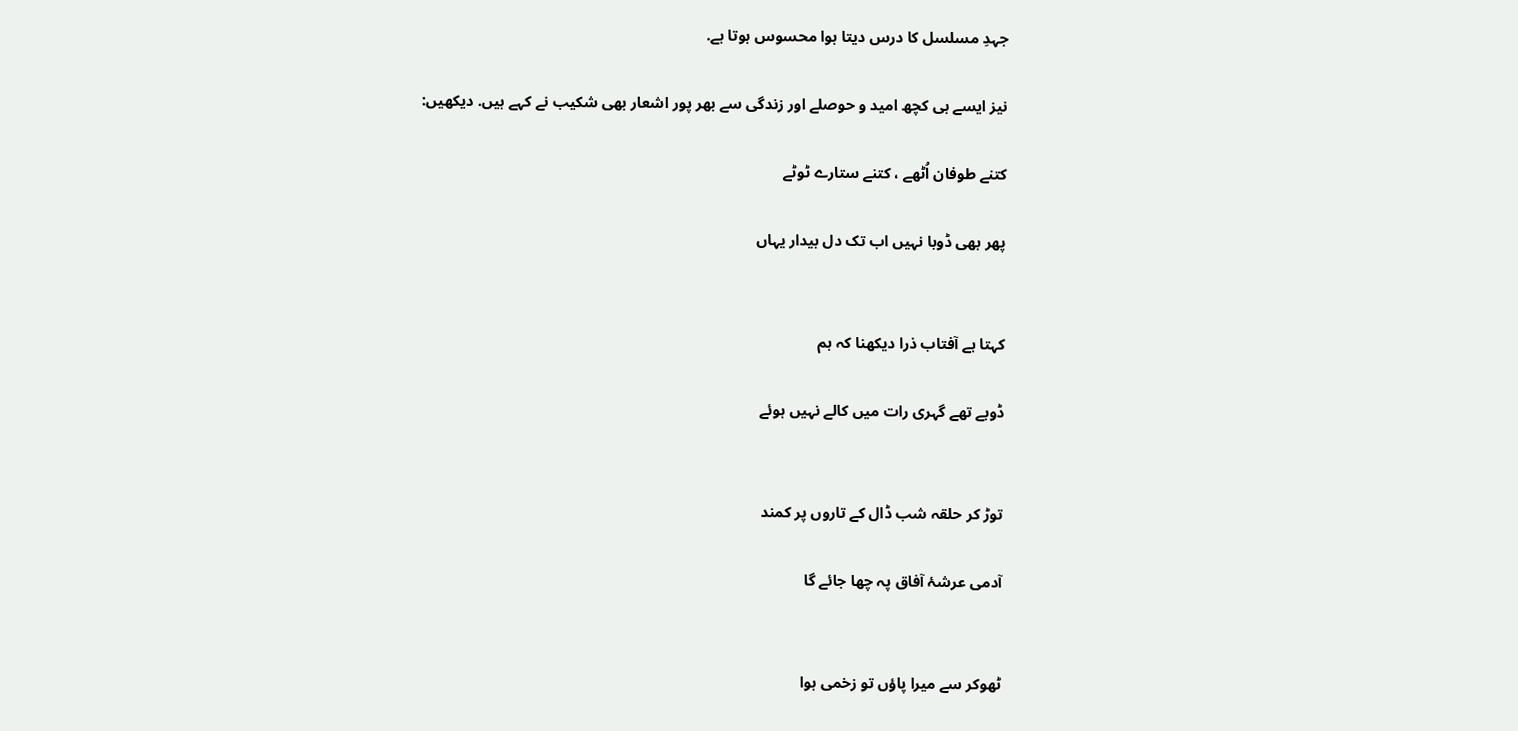جہدِ مسلسل کا درس دیتا ہوا محسوس ہوتا ہے.

نیز ایسے ہی کچھ امید و حوصلے اور زندگی سے بھر پور اشعار بھی شکیب نے کہے ہیں. دیکھیں:

کتنے طوفان اُٹھے ، کتنے ستارے ٹوٹے

پھر بھی ڈوبا نہیں اب تک دل بیدار یہاں


کہتا ہے آفتاب ذرا دیکھنا کہ ہم

ڈوبے تھے گہری رات میں کالے نہیں ہوئے


توڑ کر حلقہ شب ڈال کے تاروں پر کمند

آدمی عرشۂ آفاق پہ چھا جائے گا


ٹھوکر سے میرا پاؤں تو زخمی ہوا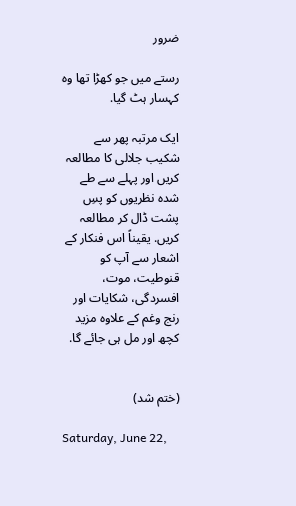ضرور

رستے میں جو کھڑا تھا وہ کہسار ہٹ گیا.

ایک مرتبہ پھر سے شکیب جلالی کا مطالعہ کریں اور پہلے سے طے شدہ نظریوں کو پسِ پشت ڈال کر مطالعہ کریں. یقیناً اس فنکار کے اشعار سے آپ کو قنوطیت، موت، افسردگی، شکایات اور رنج وغم کے علاوہ مزید کچھ اور مل ہی جائے گا.


(ختم شد)

Saturday, June 22,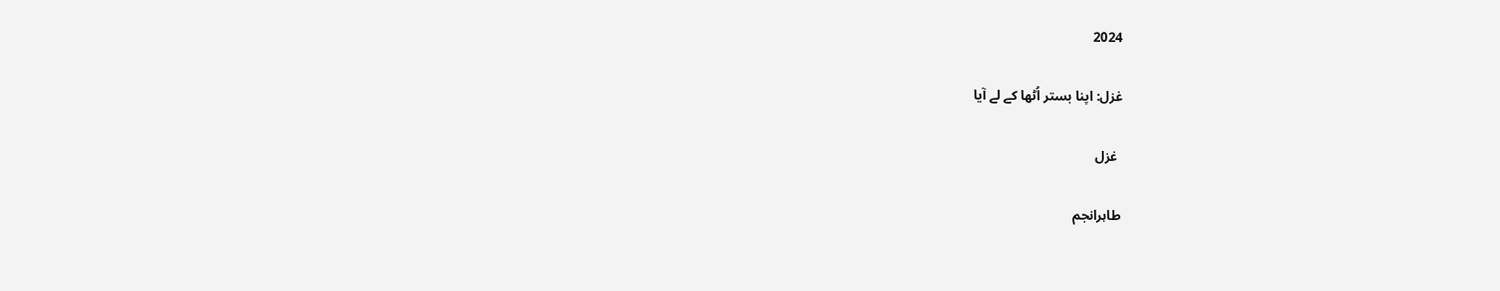2024

غزل: اپنا بستر اُٹھا کے لے آیا

 غزل

طاہرانجم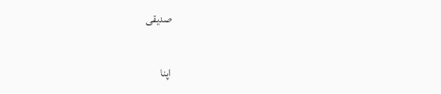صدیقی


اپنا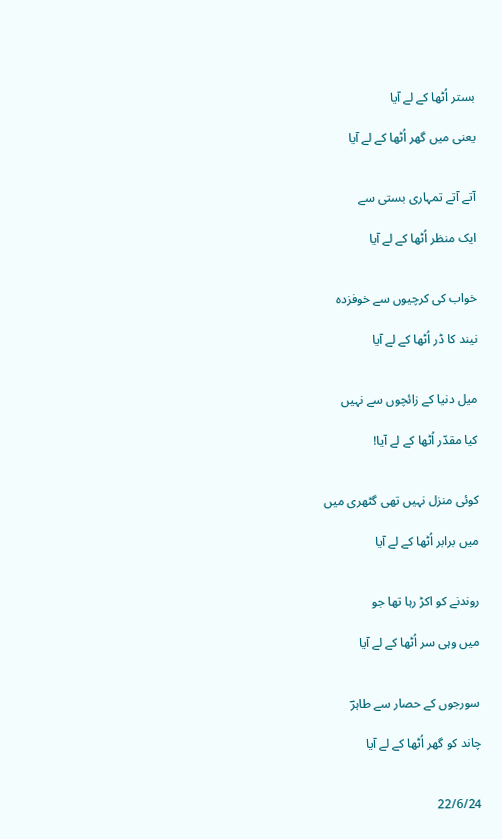بستر اُٹھا کے لے آیا

یعنی میں گھر اُٹھا کے لے آیا


آتے آتے تمہاری بستی سے

ایک منظر اُٹھا کے لے آیا


خواب کی کرچیوں سے خوفزدہ

نیند کا ڈر اُٹھا کے لے آیا


میل دنیا کے زائچوں سے نہیں

کیا مقدّر اُٹھا کے لے آیا!


کوئی منزل نہیں تھی گٹھری میں

میں برابر اُٹھا کے لے آیا


روندنے کو اکڑ رہا تھا جو

میں وہی سر اُٹھا کے لے آیا


سورجوں کے حصار سے طاہرؔ

چاند کو گھر اُٹھا کے لے آیا


22/6/24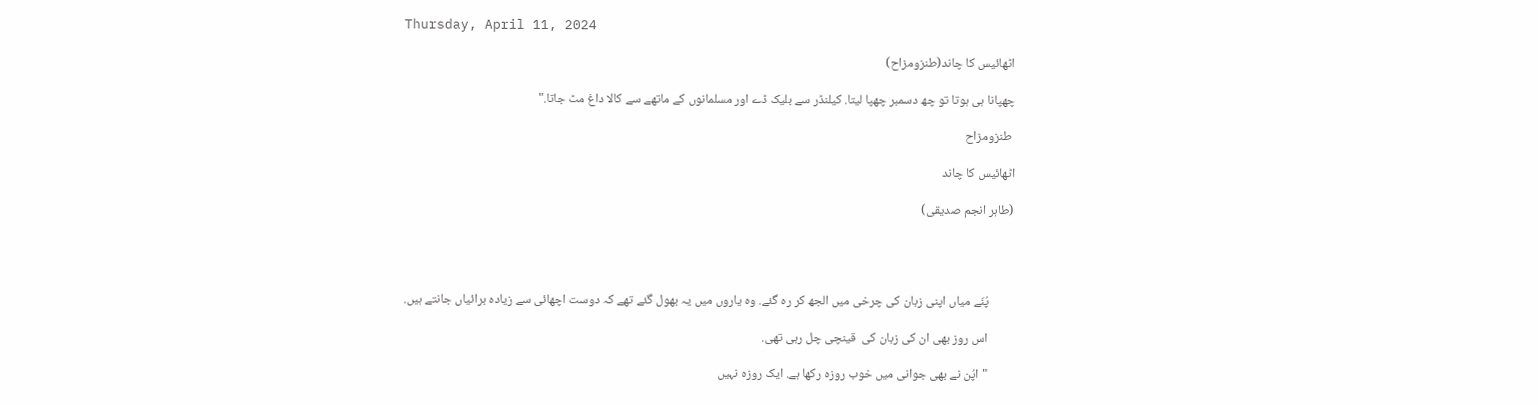Thursday, April 11, 2024

اٹھائیس کا چاند(طنزومزاح)

چھپانا ہی ہوتا تو چھ دسمبر چھپا لیتا. کیلنڈر سے بلیک ڈے اور مسلمانوں کے ماتھے سے کالا داغ مٹ جاتا."

 طنزومزاح

اٹھائیس کا چاند

(طاہر انجم صدیقی)




         پُنّے میاں اپنی زبان کی چرخی میں الجھ کر رہ گئے. وہ یاروں میں یہ بھول گئے تھے کہ دوست اچھائی سے زیادہ برائیاں جانتے ہیں.

         اس روز بھی ان کی زبان کی  قینچی چل رہی تھی.

         "اپُن نے بھی جوانی میں خوب روزہ رکھا ہے. ایک روزہ نہیں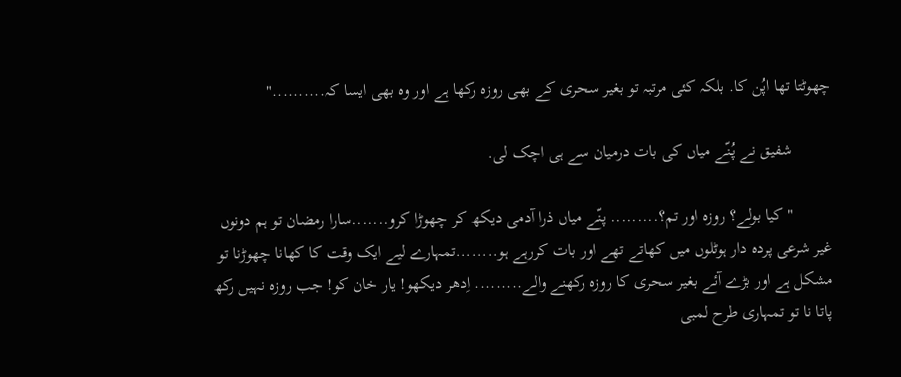چھوٹتا تھا اپُن کا. بلکہ کئی مرتبہ تو بغیر سحری کے بھی روزہ رکھا ہے اور وہ بھی ایسا کہ.........."

         شفیق نے پُنّے میاں کی بات درمیان سے ہی اچک لی.

         "کیا بولے؟ روزہ اور تم؟......... پنّے میاں ذرا آدمی دیکھ کر چھوڑا کرو.......سارا رمضان تو ہم دونوں غیر شرعی پردہ دار ہوٹلوں میں کھاتے تھے اور بات کررہے ہو........تمہارے لیے ایک وقت کا کھانا چھوڑنا تو مشکل ہے اور بڑے آئے بغیر سحری کا روزہ رکھنے والے......... اِدھر دیکھو! یار خان کو! جب روزہ نہیں رکھ پاتا نا تو تمہاری طرح لمبی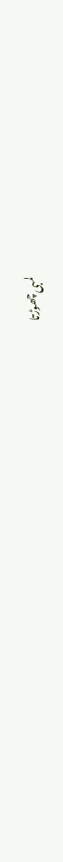لمبی چھوڑتا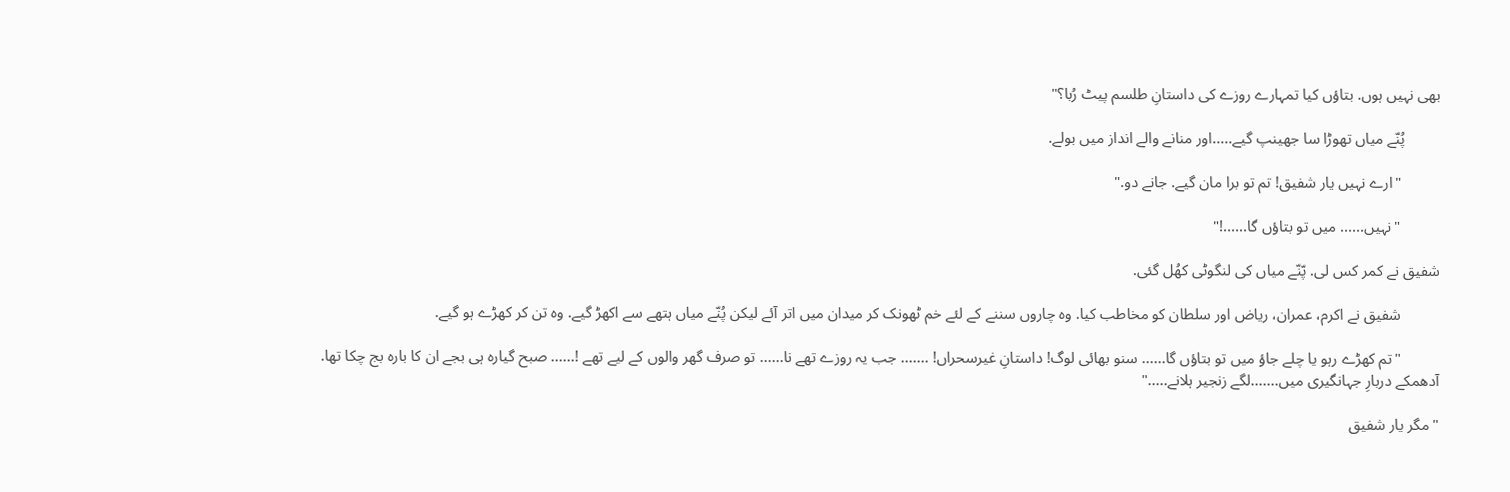بھی نہیں ہوں. بتاؤں کیا تمہارے روزے کی داستانِ طلسم پیٹ رُبا؟"

         پُنّے میاں تھوڑا سا جھینپ گیے.....اور منانے والے انداز میں بولے.

          "ارے نہیں یار شفیق! تم تو برا مان گیے. جانے دو."

          "نہیں...... میں تو بتاؤں گا......!"

شفیق نے کمر کس لی. پّنّے میاں کی لنگوٹی کھُل گئی.

          شفیق نے اکرم، عمران، ریاض اور سلطان کو مخاطب کیا. وہ چاروں سننے کے لئے خم ٹھونک کر میدان میں اتر آئے لیکن پُنّے میاں ہتھے سے اکھڑ گیے. وہ تن کر کھڑے ہو گیے.

          "تم کھڑے رہو یا چلے جاؤ میں تو بتاؤں گا...... سنو بھائی لوگ! داستانِ غیرسحراں! ....... جب یہ روزے تھے نا...... تو صرف گھر والوں کے لیے تھے !...... صبح گیارہ ہی بجے ان کا بارہ بج چکا تھا. آدھمکے دربارِ جہانگیری میں.......لگے زنجیر ہلانے....."

" مگر یار شفیق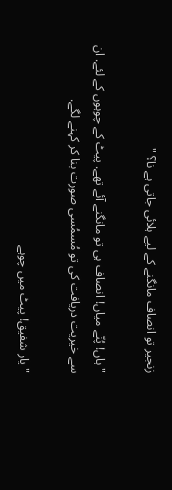زنجیر تو انصاف مانگنے کے لیے ہلائی جاتی ہے نا؟ "

" ہاں! پُنّے میاں! انصاف ہی تو مانگنے آئے تھے. پیٹ کے چوہوں کے لئے. ان سے خیریت دریافت کی تو مُسمُسی صورت بنا کر کہنے لگے.

"یار شفیق! پیٹ میں چوہے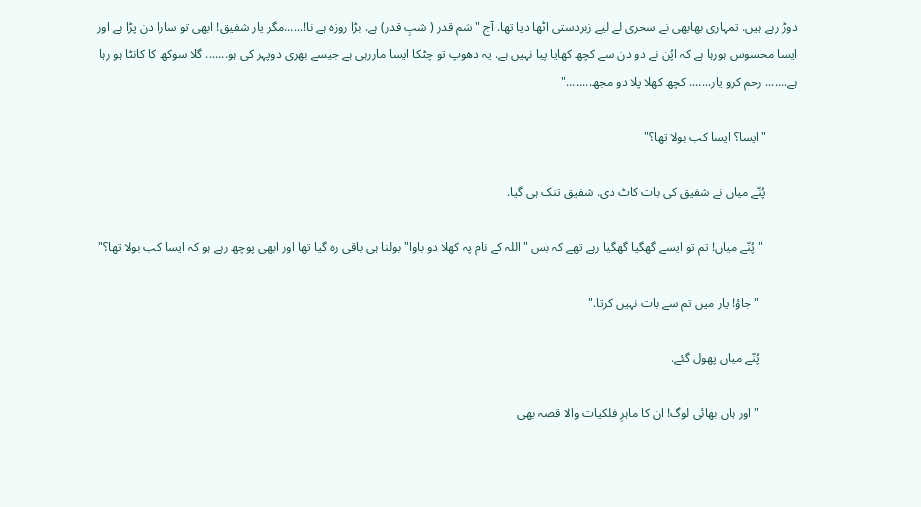دوڑ رہے ہیں. تمہاری بھابھی نے سحری لے لیے زبردستی اٹھا دیا تھا. آج "سَم قدر ( شبِ قدر) ہے. بڑا روزہ ہے نا!......مگر یار شفیق! ابھی تو سارا دن پڑا ہے اور ایسا محسوس ہورہا ہے کہ اپُن نے دو دن سے کچھ کھایا پیا نہیں ہے. یہ دھوپ تو چٹکا ایسا ماررہی ہے جیسے بھری دوپہر کی ہو....... گلا سوکھ کا کانٹا ہو رہا ہے....... رحم کرو یار....... کچھ کھلا پلا دو مجھ........"

          "ایسا؟ ایسا کب بولا تھا؟"

          پُنّے میاں نے شفیق کی بات کاٹ دی. شفیق تنک ہی گیا.

           "پُنّے میاں! تم تو ایسے گھگیا گھگیا رہے تھے کہ بس "اللہ کے نام پہ کھلا دو باوا" بولنا ہی باقی رہ گیا تھا اور ابھی پوچھ رہے ہو کہ ایسا کب بولا تھا؟"

            " جاؤ! یار میں تم سے بات نہیں کرتا."

            پُنّے میاں پھول گئے.

            "اور ہاں بھائی لوگ! ان کا ماہرِ فلکیات والا قصہ بھی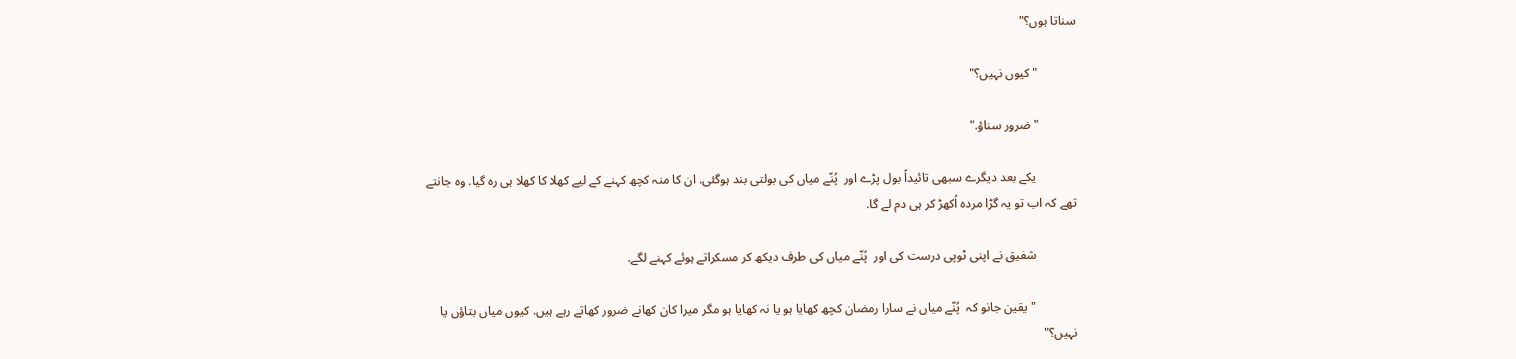سناتا ہوں؟"

            " کیوں نہیں؟"

            " ضرور سناؤ."

             یکے بعد دیگرے سبھی تائیداً بول پڑے اور  پُنّے میاں کی بولتی بند ہوگئی. ان کا منہ کچھ کہنے کے لیے کھلا کا کھلا ہی رہ گیا. وہ جانتے تھے کہ اب تو یہ گڑا مردہ اُکھڑ کر ہی دم لے گا.

             شفیق نے اپنی ٹوپی درست کی اور  پُنّے میاں کی طرف دیکھ کر مسکراتے ہوئے کہنے لگے.

             "یقین جانو کہ  پُنّے میاں نے سارا رمضان کچھ کھایا ہو یا نہ کھایا ہو مگر میرا کان کھانے ضرور کھاتے رہے ہیں. کیوں میاں بتاؤں یا نہیں؟"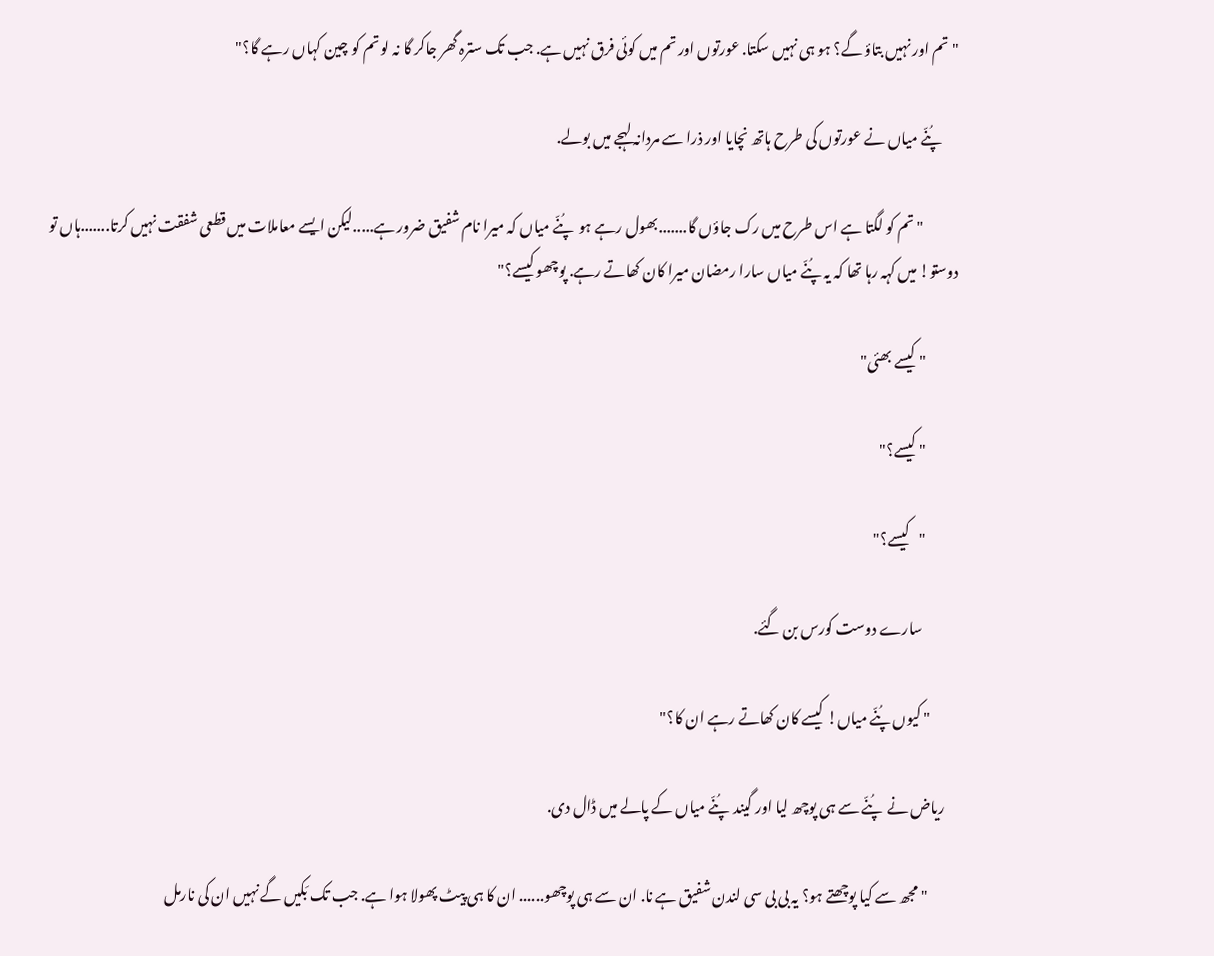"تم اور نہیں بتاؤ گے؟ ہو ہی نہیں سکتا. عورتوں اور تم میں کوئی فرق نہیں ہے. جب تک سترہ گھر جاکر گا نہ لو تم کو چین کہاں رہے گا؟"

      پُنّے میاں نے عورتوں کی طرح ہاتھ نچایا اور ذرا سے مردانہ لہجے میں بولے.

            "تم کو لگتا ہے اس طرح میں رک جاؤں گا.......بھول رہے ہو  پُنّے میاں کہ میرا نام شفیق ضرور ہے.....لیکن ایسے معاملات میں قطعی شفقت نہیں کرتا.......ہاں تو دوستو! میں کہہ رہا تھا کہ یہ پُنّے میاں سارا رمضان میرا کان کھاتے رہے. پوچھو کیسے؟"

           " کیسے بھئی"

           " کیسے؟"

           "کیسے؟"

            سارے دوست کورس بن گئے.

         " کیوں پُنّے میاں! کیسے کان کھاتے رہے ان کا؟"

    ریاض نے  پُنّے سے ہی پوچھ لیا اور گیند  پُنّے میاں کے پالے میں ڈال دی.

          " مجھ سے کیا پوچھتے ہو؟ یہ بی بی سی لندن شفیق ہے نا. ان سے ہی پوچھو...... ان کا ہی پیٹ پھولا ہوا ہے. جب تک بَکیں گے نہیں ان کی نارمل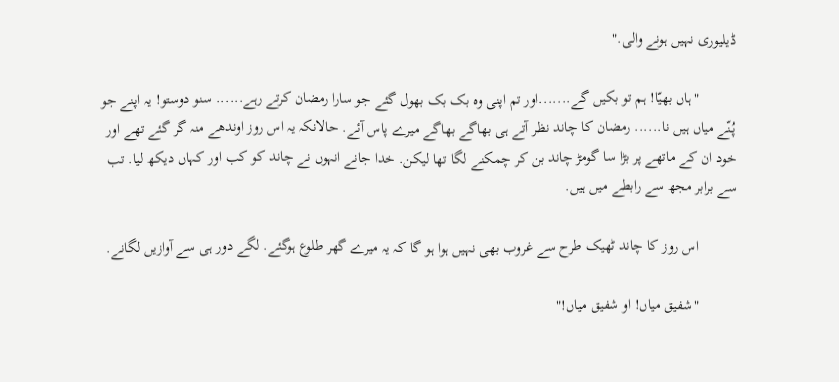ڈیلیوری نہیں ہونے والی."

          "ہاں بھیّا! ہم تو بکیں گے.......اور تم اپنی وہ بک بک بھول گئے جو سارا رمضان کرتے رہے...... سنو دوستو! یہ اپنے جو  پُنّے میاں ہیں نا...... رمضان کا چاند نظر آتے ہی بھاگے بھاگے میرے پاس آئے. حالانکہ یہ اس روز اوندھے منہ گر گئے تھے اور خود ان کے ماتھے پر بڑا سا گومڑ چاند بن کر چمکنے لگا تھا لیکن. خدا جانے انہوں نے چاند کو کب اور کہاں دیکھ لیا. تب سے برابر مجھ سے رابطے میں ہیں.

          اس روز کا چاند ٹھیک طرح سے غروب بھی نہیں ہوا ہو گا کہ یہ میرے گھر طلوع ہوگئے. لگے دور ہی سے آوازیں لگانے.

          "شفیق میاں! او شفیق میاں!"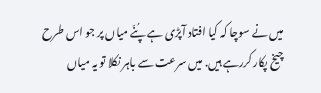میں نے سوچا کہ کیا افتاد آپڑی ہے پُنّے میاں پر جو اس طرح چیخ پکار کررہے ہیں. میں سرعت سے باہر نکلا تو یہ میاں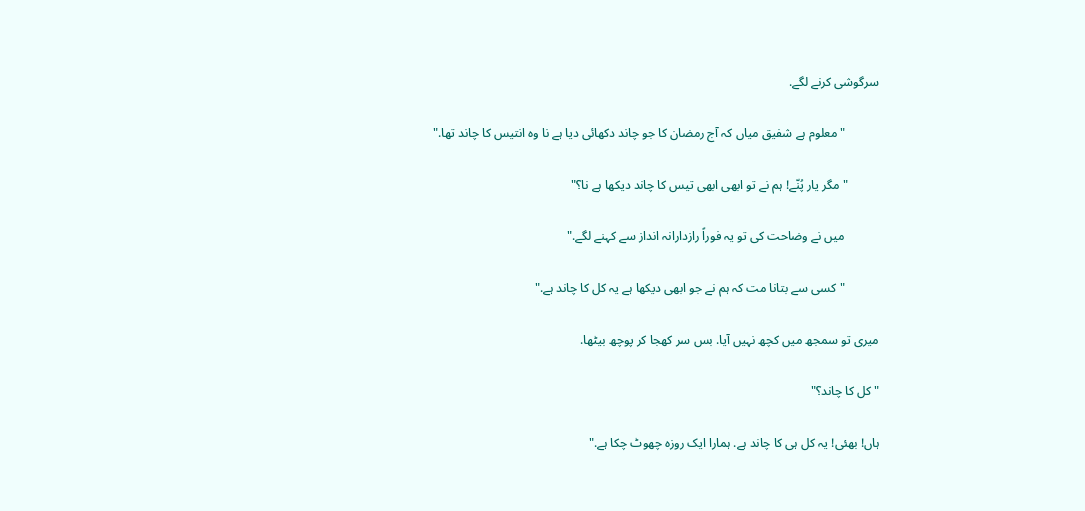سرگوشی کرنے لگے.

           "معلوم ہے شفیق میاں کہ آج رمضان کا جو چاند دکھائی دیا ہے نا وہ انتیس کا چاند تھا."

          "مگر یار پُنّے! ہم نے تو ابھی ابھی تیس کا چاند دیکھا ہے نا؟"

           میں نے وضاحت کی تو یہ فوراً رازدارانہ انداز سے کہنے لگے."

           "کسی سے بتانا مت کہ ہم نے جو ابھی دیکھا ہے یہ کل کا چاند ہے."

میری تو سمجھ میں کچھ نہیں آیا. بس سر کھجا کر پوچھ بیٹھا.

"کل کا چاند؟"

ہاں! بھئی! یہ کل ہی کا چاند ہے. ہمارا ایک روزہ چھوٹ چکا ہے."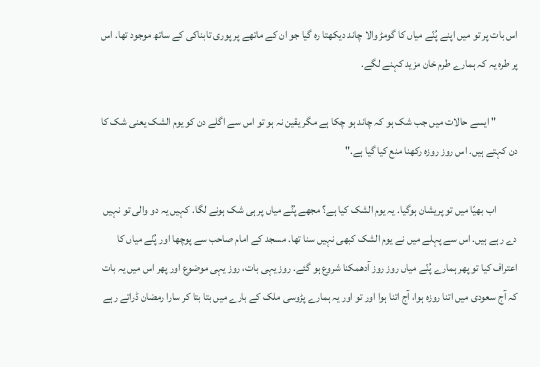اس بات پر تو میں اپنے پُنّے میاں کا گومڑ والا چاند دیکھتا رہ گیا جو ان کے ماتھے پر پوری تابناکی کے ساتھ موجود تھا. اس پر طرہ یہ کہ ہمارے طرم خان مزید کہنے لگے.

          " ایسے حالات میں جب شک ہو کہ چاند ہو چکا ہے مگر یقین نہ ہو تو اس سے اگلے دن کو یوم الشک یعنی شک کا دن کہتے ہیں. اس روز روزہ رکھنا منع کیا گیا ہے."

          اب بھیّا میں تو پریشان ہوگیا. یہ یوم الشک کیا ہے؟ مجھے پُنُے میاں پر ہی شک ہونے لگا. کہیں یہ دو والی تو نہیں دے رہے ہیں. اس سے پہلے میں نے یوم الشک کبھی نہیں سنا تھا. مسجد کے امام صاحب سے پوچھا اور پُنّے میاں کا اعتراف کیا تو پھر ہمارے پُنّے میاں روز روز آدھمکنا شروع ہو گئے. روز یہی بات، روز یہی موضوع اور پھر اس میں یہ بات کہ آج سعودی میں اتنا روزہ ہوا، آج اتنا ہوا اور تو اور یہ ہمارے پڑوسی ملک کے بارے میں بتا بتا کر سارا رمضان ڈراتے رہے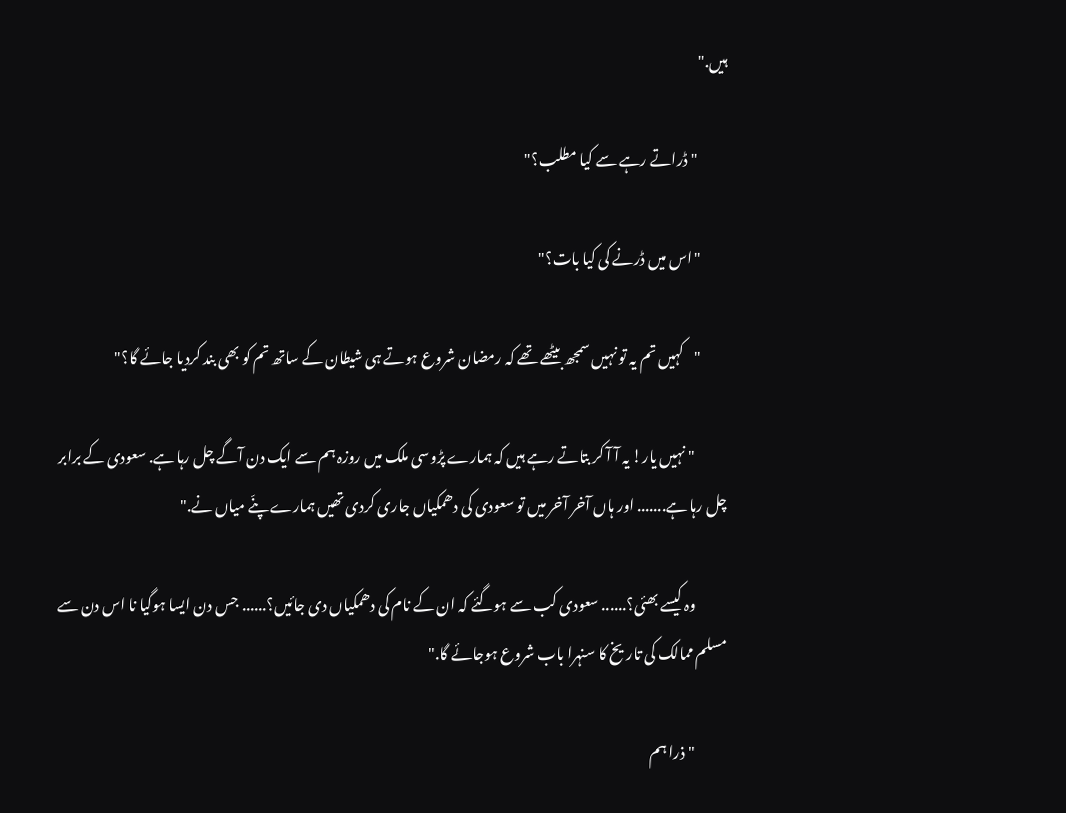ہیں."

          "ڈراتے رہے سے کیا مطلب؟"

         "اس میں ڈرنے کی کیا بات؟"

         "کہیں تم یہ تو نہیں سمجھ بیٹھے تھے کہ رمضان شروع ہوتے ہی شیطان کے ساتھ تم کو بھی بند کردیا جائے گا؟"

           " نہیں یار! یہ آ آ کر بتاتے رہے ہیں کہ ہمارے پڑوسی ملک میں روزہ ہم سے ایک دن آگے چل رہا ہے. سعودی کے برابر چل رہا ہے....... اور ہاں آخر آخر میں تو سعودی کی دھمکیاں جاری کردی تھیں ہمارے پنّے میاں نے."

           وہ کیسے بھئی؟...... سعودی کب سے ہوگئے کہ ان کے نام کی دھمکیاں دی جائیں؟...... جس دن ایسا ہوگیا نا اس دن سے مسلم ممالک کی تاریخ کا سنہرا باب شروع ہوجائے گا."

           "ذرا ہم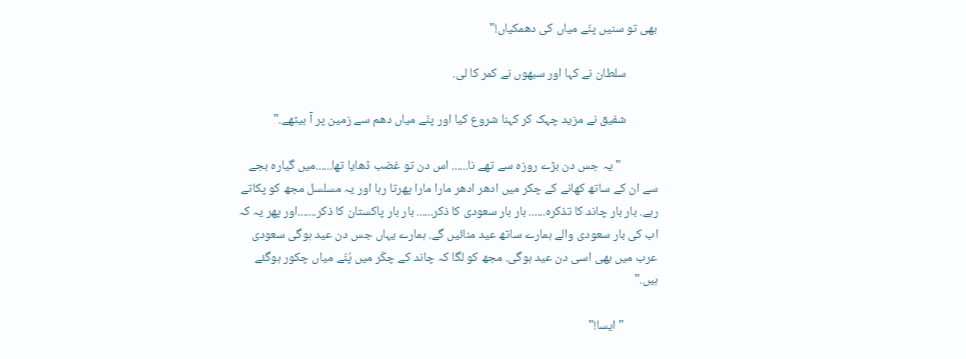بھی تو سنیں پنّے میاں کی دھمکیاں!"

           سلطان نے کہا اور سبھوں نے کمر کا لی.

           شفیق نے مزید چہک کر کہنا شروع کیا اور پنّے میاں دھم سے زمین پر آ بیٹھے."

             "یہ جس دن بڑے روزہ سے تھے نا...... اس دن تو غضب ڈھایا تھا......میں گیارہ بجے سے ان کے ساتھ کھانے کے چکر میں ادھر ادھر مارا مارا پھرتا رہا اور یہ مسلسل مجھ کو پکاتے رہے. بار بار چاند کا تذکرہ...... بار بار سعودی کا ذکر...... بار بار پاکستان کا ذکر.......اور پھر یہ کہ اب کی بار سعودی والے ہمارے ساتھ عید منائیں گے. ہمارے یہاں جس دن عید ہوگی سعودی عرب میں بھی اسی دن عید ہوگی. مجھ کو لگا کہ چاند کے چکّر میں پُنّے میاں چکور ہوگئے ہیں."

            " ایسا!"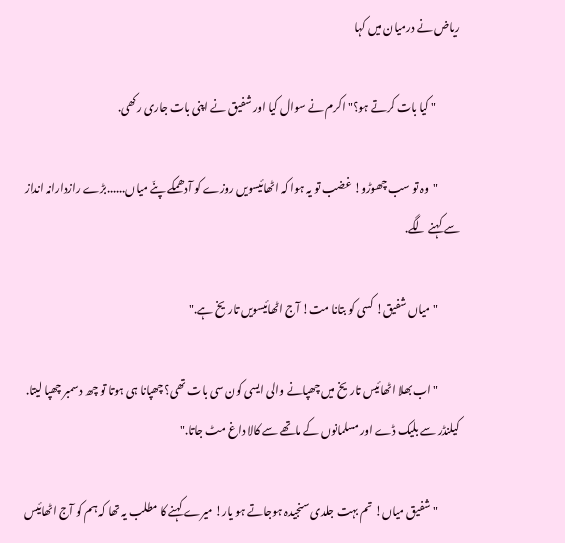ریاض نے درمیان میں کہا

           " کیا بات کرتے ہو؟" اکرم نے سوال کیا اور شفیق نے اپنی بات جاری رکھی.

          "وہ تو سب چھوڑو! غضب تو یہ ہوا کہ اٹھائیسویں روزے کو آدھمکے پنّے میاں......بڑے رازدارانہ انداز سے کہنے لگے.

          "میاں شفیق! کسی کو بتانا مت! آج اٹھائیسویں تاریخ ہے."

          "اب بھلا اٹھائیس تاریخ میں چھپانے والی ایسی کون سی بات تھی؟ چھپانا ہی ہوتا تو چھ دسمبر چھپا لیتا. کیلنڈر سے بلیک ڈے اور مسلمانوں کے ماتھے سے کالا داغ مٹ جاتا."

          "شفیق میاں! تم بہت جلدی سنجیدہ ہوجاتے ہو یار! میرے کہنے کا مطلب یہ تھا کہ ہم کو آج اٹھائیس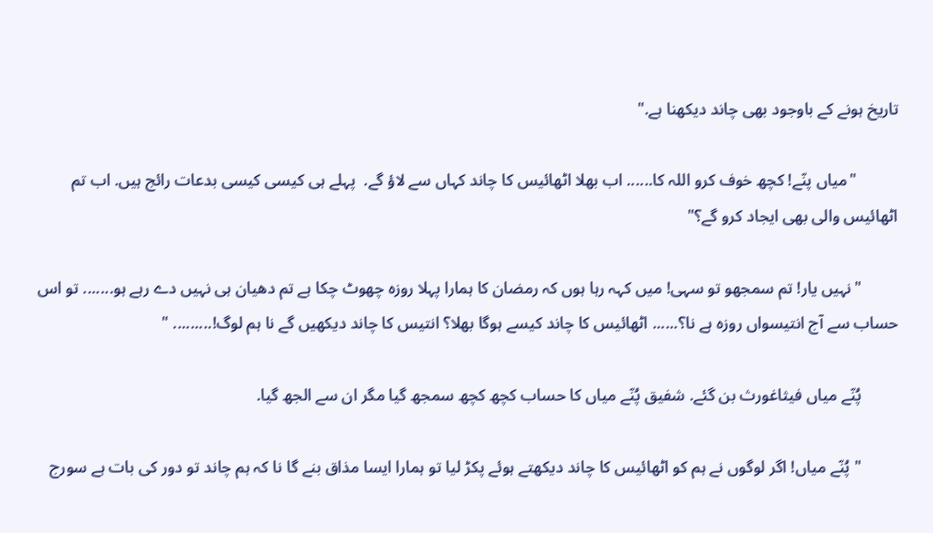تاریخ ہونے کے باوجود بھی چاند دیکھنا ہے."

          "میاں پنّے! کچھ خوف کرو اللہ کا...... اب بھلا اٹھائیس کا چاند کہاں سے لاؤ گے.  پہلے ہی کیسی کیسی بدعات رائج ہیں. اب تم اٹھائیس والی بھی ایجاد کرو گے؟"

         "نہیں یار! تم سمجھو تو سہی! میں کہہ رہا ہوں کہ رمضان کا ہمارا پہلا روزہ چھوٹ چکا ہے تم دھیان ہی نہیں دے رہے ہو....... تو اس حساب سے آج انتیسواں روزہ ہے نا؟...... اٹھائیس کا چاند کیسے ہوگا بھلا؟ انتیس کا چاند دیکھیں گے نا ہم لوگ!......... "

         پُنّے میاں فیثاغورث بن گئے. شفیق پُنّے میاں کا حساب کچھ کچھ سمجھ گیا مگر ان سے الجھ گیا.

         " پُنّے میاں! اگر لوگوں نے ہم کو اٹھائیس کا چاند دیکھتے ہوئے پکڑ لیا تو ہمارا ایسا مذاق بنے گا نا کہ ہم چاند تو دور کی بات ہے سورج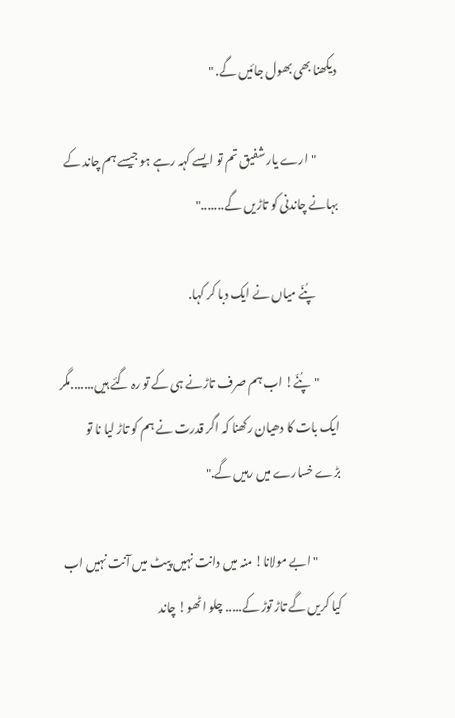دیکھنا بھی بھول جائیں گے. "

         "ارے یار شفیق تم تو ایسے کہہ رہے ہو جیسے ہم چاند کے بہانے چاندنی کو تاڑیں گے......."

          پُنّے میاں نے ایک دبا کر کہا.

         "پُنّے! اب ہم صرف تاڑنے ہی کے تو رہ گئے ہیں.......مگر ایک بات کا دھیان رکھنا کہ اگر قدرت نے ہم کو تاڑ لیا نا تو بڑے خسارے میں رہیں گے."

          "ابے مولانا! منہ میں دانت نہیں پیٹ میں آنت نہیں اب کیا کریں گے تاڑ توڑ کے..... چلو اٹھو! چاند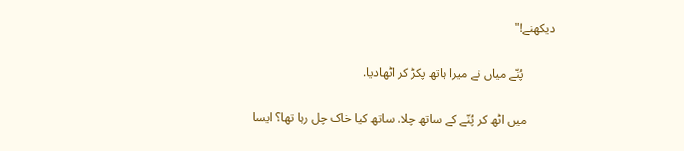دیکھنے!"

          پُنّے میاں نے میرا ہاتھ پکڑ کر اٹھادیا.

         میں اٹھ کر پُنّے کے ساتھ چلا. ساتھ کیا خاک چل رہا تھا؟ ایسا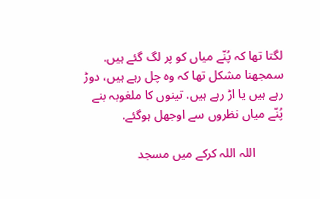لگتا تھا کہ پُنّے میاں کو پر لگ گئے ہیں. سمجھنا مشکل تھا کہ وہ چل رہے ہیں، دوڑ رہے ہیں یا اڑ رہے ہیں. تینوں کا ملغوبہ بنے پُنّے میاں نظروں سے اوجھل ہوگئے.

         اللہ اللہ کرکے میں مسجد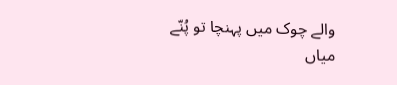والے چوک میں پہنچا تو پُنّے میاں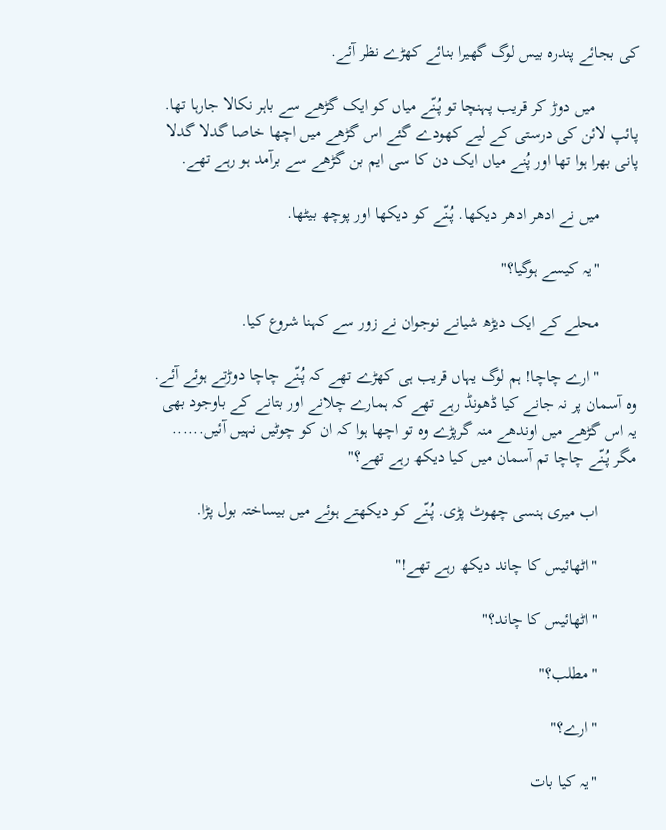کی بجائے پندرہ بیس لوگ گھیرا بنائے کھڑے نظر آئے.

          میں دوڑ کر قریب پہنچا تو پُنّے میاں کو ایک گڑھے سے باہر نکالا جارہا تھا. پائپ لائن کی درستی کے لیے کھودے گئے اس گڑھے میں اچھا خاصا گدلا گدلا پانی بھرا ہوا تھا اور پُنے میاں ایک دن کا سی ایم بن گڑھے سے برآمد ہو رہے تھے.

         میں نے ادھر ادھر دیکھا. پُنّے کو دیکھا اور پوچھ بیٹھا.

         "یہ کیسے ہوگیا؟"

         محلے کے ایک دیڑھ شیانے نوجوان نے زور سے کہنا شروع کیا.

         "ارے چاچا! ہم لوگ یہاں قریب ہی کھڑے تھے کہ پُنّے چاچا دوڑتے ہوئے آئے. وہ آسمان پر نہ جانے کیا ڈھونڈ رہے تھے کہ ہمارے چلانے اور بتانے کے باوجود بھی یہ اس گڑھے میں اوندھے منہ گرپڑے وہ تو اچھا ہوا کہ ان کو چوٹیں نہیں آئیں...... مگر پُنّے چاچا تم آسمان میں کیا دیکھ رہے تھے؟"

         اب میری ہنسی چھوٹ پڑی. پُنّے کو دیکھتے ہوئے میں بیساختہ بول پڑا.

         "اٹھائیس کا چاند دیکھ رہے تھے!"

         "اٹھائیس کا چاند؟"

         "مطلب؟"

         "ارے؟"

         "یہ کیا بات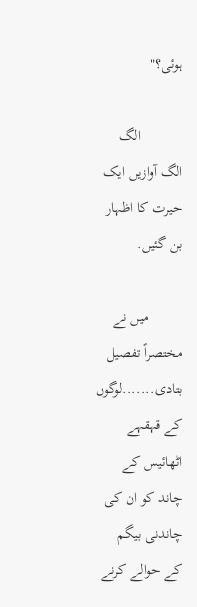ہوئی؟"

           الگ الگ آوازیں ایک حیرت کا اظہار بن گئیں.

         میں نے مختصراً تفصیل بتادی.......لوگوں کے قہقہے اٹھائیس کے چاند کو ان کی چاندنی بیگم کے حوالے کرنے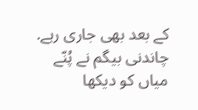کے بعد بھی جاری رہے. چاندنی بیگم نے پُنّے میاں کو دیکھا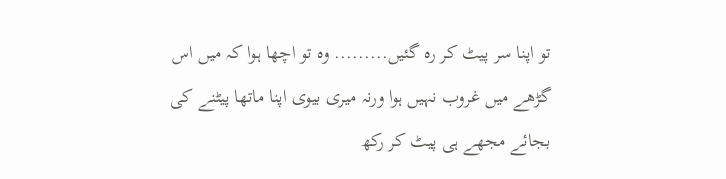تو اپنا سر پیٹ کر رہ گئیں......... وہ تو اچھا ہوا کہ میں اس گڑھے میں غروب نہیں ہوا ورنہ میری بیوی اپنا ماتھا پیٹنے کی بجائے مجھے ہی پیٹ کر رکھ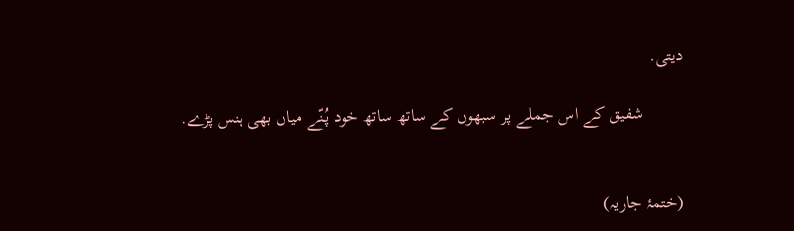دیتی.

         شفیق کے اس جملے پر سبھوں کے ساتھ ساتھ خود پُنّے میاں بھی ہنس پڑے.


(ختمۂ جاریہ)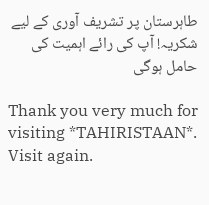طاہرستان پر تشریف آوری کے لیے شکریہ! آپ کی رائے اہمیت کی حامل ہوگی

Thank you very much for visiting *TAHIRISTAAN*. Visit again.